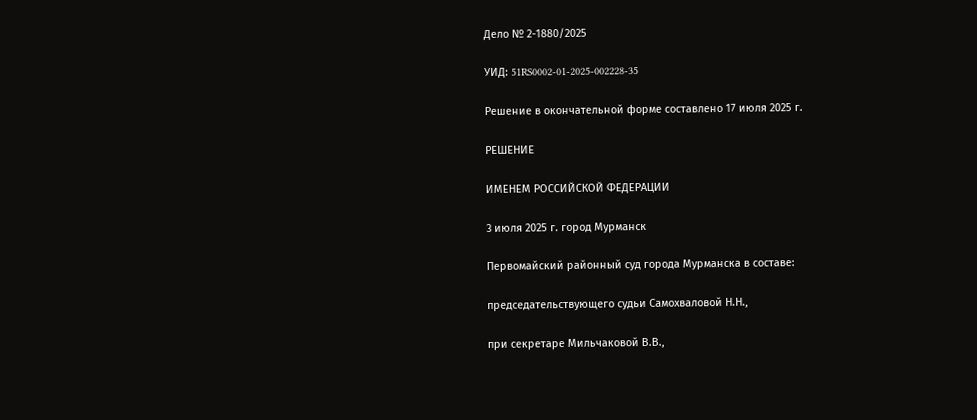Дело № 2-1880/2025

УИД: 51RS0002-01-2025-002228-35

Решение в окончательной форме составлено 17 июля 2025 г.

РЕШЕНИЕ

ИМЕНЕМ РОССИЙСКОЙ ФЕДЕРАЦИИ

3 июля 2025 г. город Мурманск

Первомайский районный суд города Мурманска в составе:

председательствующего судьи Самохваловой Н.Н.,

при секретаре Мильчаковой В.В.,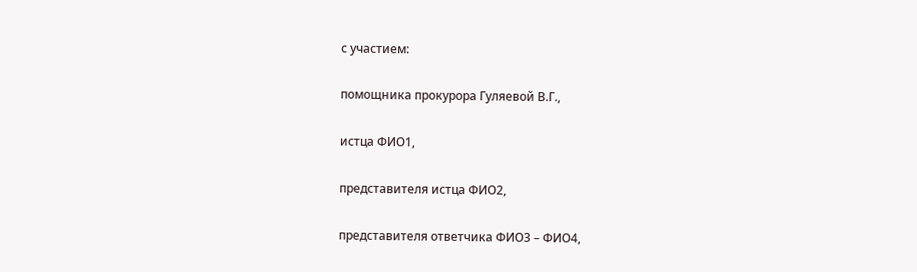с участием:

помощника прокурора Гуляевой В.Г.,

истца ФИО1,

представителя истца ФИО2,

представителя ответчика ФИО3 – ФИО4,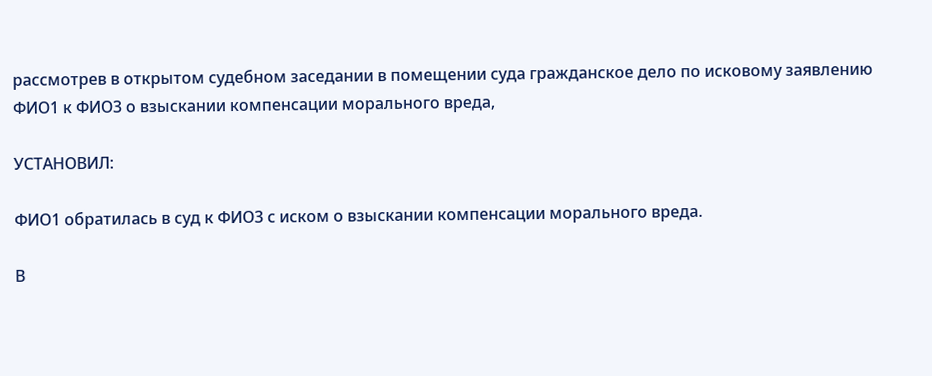рассмотрев в открытом судебном заседании в помещении суда гражданское дело по исковому заявлению ФИО1 к ФИО3 о взыскании компенсации морального вреда,

УСТАНОВИЛ:

ФИО1 обратилась в суд к ФИО3 с иском о взыскании компенсации морального вреда.

В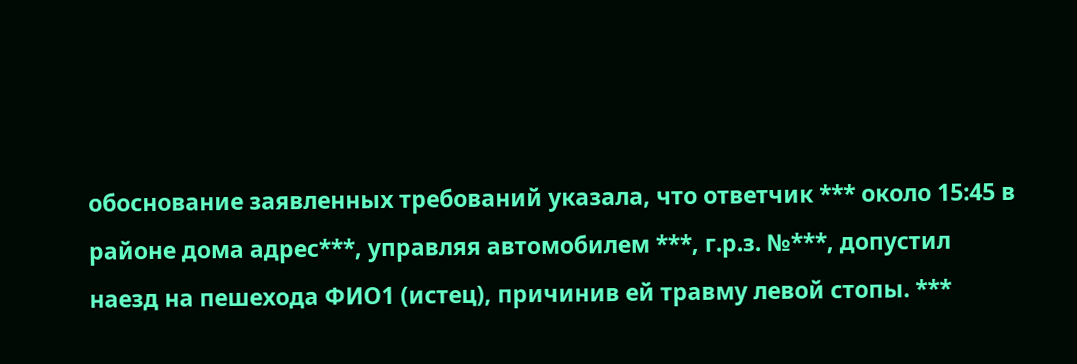обоснование заявленных требований указала, что ответчик *** около 15:45 в районе дома адрес***, управляя автомобилем ***, г.р.з. №***, допустил наезд на пешехода ФИО1 (истец), причинив ей травму левой стопы. ***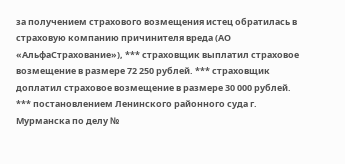за получением страхового возмещения истец обратилась в страховую компанию причинителя вреда (АО «АльфаСтрахование»), *** страховщик выплатил страховое возмещение в размере 72 250 рублей. *** страховщик доплатил страховое возмещение в размере 30 000 рублей. *** постановлением Ленинского районного суда г. Мурманска по делу №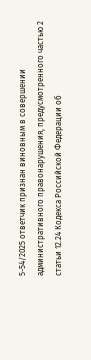5-54/2025 ответчик признан виновным в совершении административного правонарушения, предусмотренного частью 2 статьи 12.24 Кодекса Российской Федерации об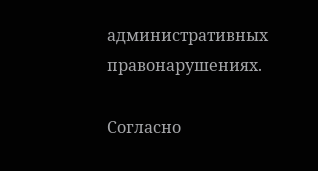административных правонарушениях.

Согласно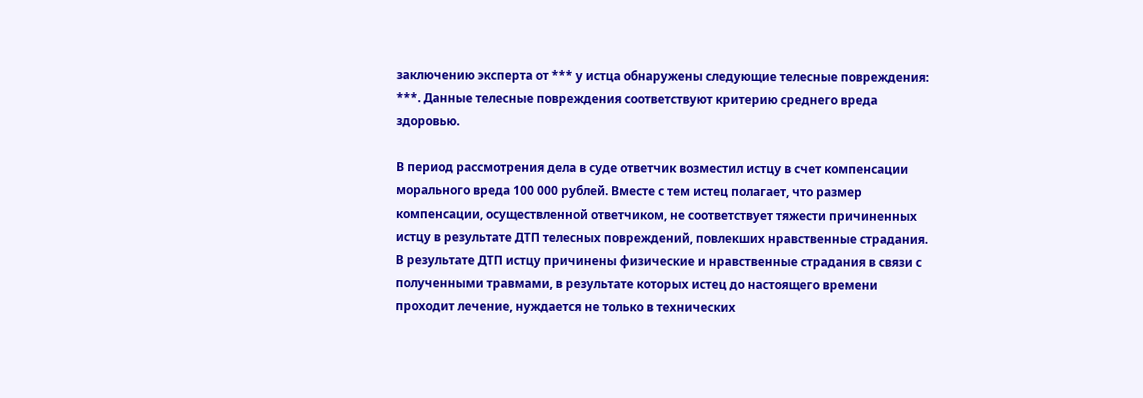заключению эксперта от *** у истца обнаружены следующие телесные повреждения: ***. Данные телесные повреждения соответствуют критерию среднего вреда здоровью.

В период рассмотрения дела в суде ответчик возместил истцу в счет компенсации морального вреда 100 000 рублей. Вместе с тем истец полагает, что размер компенсации, осуществленной ответчиком, не соответствует тяжести причиненных истцу в результате ДТП телесных повреждений, повлекших нравственные страдания. В результате ДТП истцу причинены физические и нравственные страдания в связи с полученными травмами, в результате которых истец до настоящего времени проходит лечение, нуждается не только в технических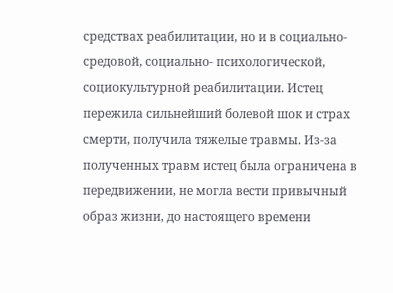средствах реабилитации, но и в социально-средовой, социально- психологической, социокультурной реабилитации. Истец пережила сильнейший болевой шок и страх смерти, получила тяжелые травмы. Из-за полученных травм истец была ограничена в передвижении, не могла вести привычный образ жизни, до настоящего времени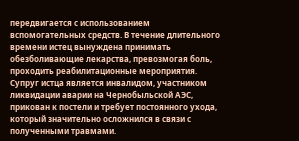передвигается с использованием вспомогательных средств. В течение длительного времени истец вынуждена принимать обезболивающие лекарства, превозмогая боль, проходить реабилитационные мероприятия. Супруг истца является инвалидом, участником ликвидации аварии на Чернобыльской АЭС, прикован к постели и требует постоянного ухода, который значительно осложнился в связи с полученными травмами.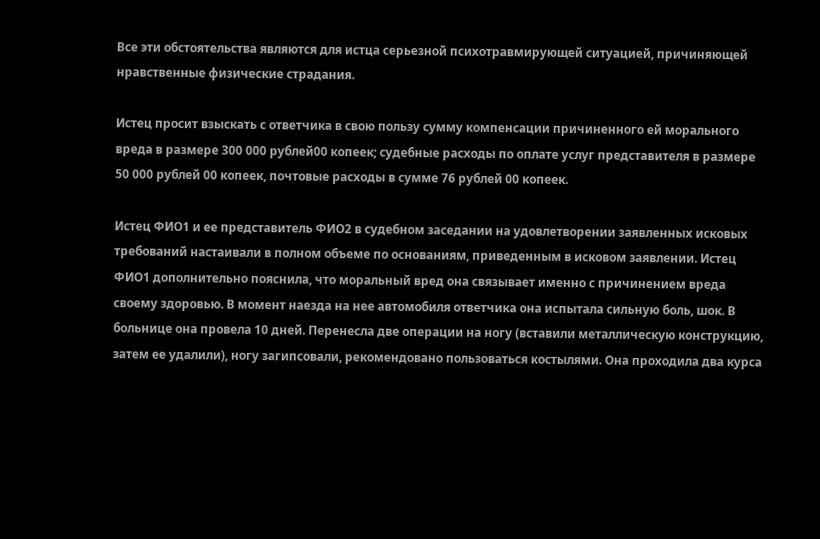Все эти обстоятельства являются для истца серьезной психотравмирующей ситуацией, причиняющей нравственные физические страдания.

Истец просит взыскать с ответчика в свою пользу сумму компенсации причиненного ей морального вреда в размере 300 000 рублей00 копеек; судебные расходы по оплате услуг представителя в размере 50 000 рублей 00 копеек, почтовые расходы в сумме 76 рублей 00 копеек.

Истец ФИО1 и ее представитель ФИО2 в судебном заседании на удовлетворении заявленных исковых требований настаивали в полном объеме по основаниям, приведенным в исковом заявлении. Истец ФИО1 дополнительно пояснила, что моральный вред она связывает именно с причинением вреда своему здоровью. В момент наезда на нее автомобиля ответчика она испытала сильную боль, шок. В больнице она провела 10 дней. Перенесла две операции на ногу (вставили металлическую конструкцию, затем ее удалили), ногу загипсовали, рекомендовано пользоваться костылями. Она проходила два курса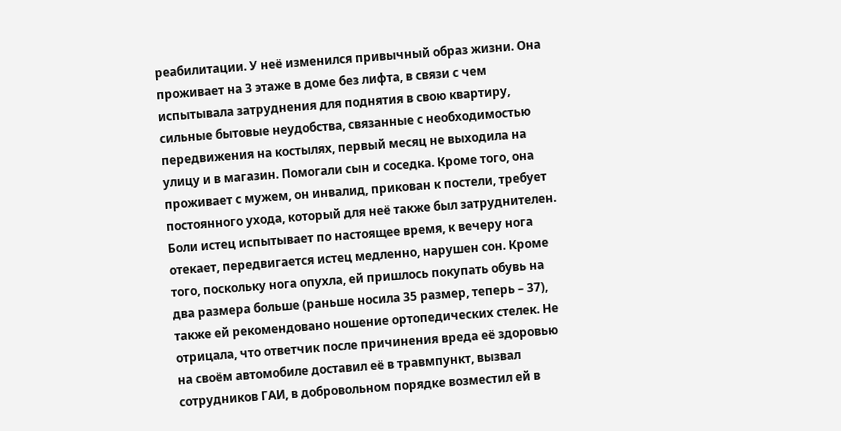реабилитации. У неё изменился привычный образ жизни. Она проживает на 3 этаже в доме без лифта, в связи с чем испытывала затруднения для поднятия в свою квартиру, сильные бытовые неудобства, связанные с необходимостью передвижения на костылях, первый месяц не выходила на улицу и в магазин. Помогали сын и соседка. Кроме того, она проживает с мужем, он инвалид, прикован к постели, требует постоянного ухода, который для неё также был затруднителен. Боли истец испытывает по настоящее время, к вечеру нога отекает, передвигается истец медленно, нарушен сон. Кроме того, поскольку нога опухла, ей пришлось покупать обувь на два размера больше (раньше носила 35 размер, теперь – 37), также ей рекомендовано ношение ортопедических стелек. Не отрицала, что ответчик после причинения вреда её здоровью на своём автомобиле доставил её в травмпункт, вызвал сотрудников ГАИ, в добровольном порядке возместил ей в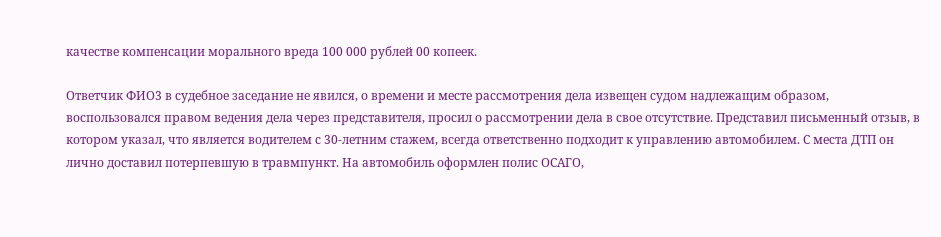качестве компенсации морального вреда 100 000 рублей 00 копеек.

Ответчик ФИО3 в судебное заседание не явился, о времени и месте рассмотрения дела извещен судом надлежащим образом, воспользовался правом ведения дела через представителя, просил о рассмотрении дела в свое отсутствие. Представил письменный отзыв, в котором указал, что является водителем с 30-летним стажем, всегда ответственно подходит к управлению автомобилем. С места ДТП он лично доставил потерпевшую в травмпункт. На автомобиль оформлен полис ОСАГО,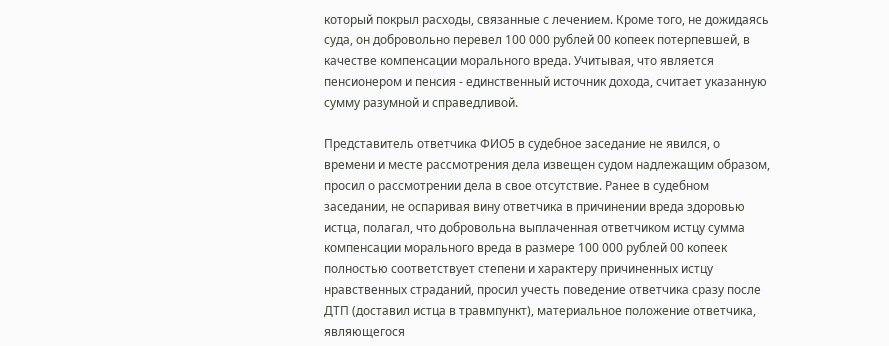который покрыл расходы, связанные с лечением. Кроме того, не дожидаясь суда, он добровольно перевел 100 000 рублей 00 копеек потерпевшей, в качестве компенсации морального вреда. Учитывая, что является пенсионером и пенсия - единственный источник дохода, считает указанную сумму разумной и справедливой.

Представитель ответчика ФИО5 в судебное заседание не явился, о времени и месте рассмотрения дела извещен судом надлежащим образом, просил о рассмотрении дела в свое отсутствие. Ранее в судебном заседании, не оспаривая вину ответчика в причинении вреда здоровью истца, полагал, что добровольна выплаченная ответчиком истцу сумма компенсации морального вреда в размере 100 000 рублей 00 копеек полностью соответствует степени и характеру причиненных истцу нравственных страданий, просил учесть поведение ответчика сразу после ДТП (доставил истца в травмпункт), материальное положение ответчика, являющегося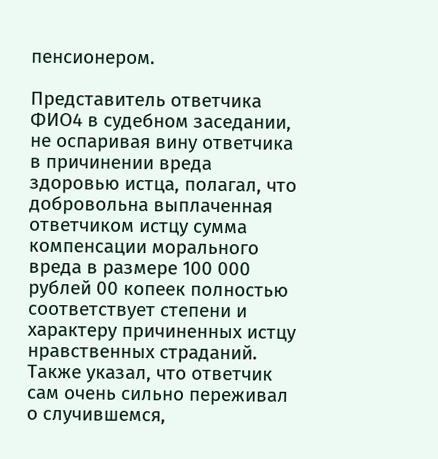пенсионером.

Представитель ответчика ФИО4 в судебном заседании, не оспаривая вину ответчика в причинении вреда здоровью истца, полагал, что добровольна выплаченная ответчиком истцу сумма компенсации морального вреда в размере 100 000 рублей 00 копеек полностью соответствует степени и характеру причиненных истцу нравственных страданий. Также указал, что ответчик сам очень сильно переживал о случившемся,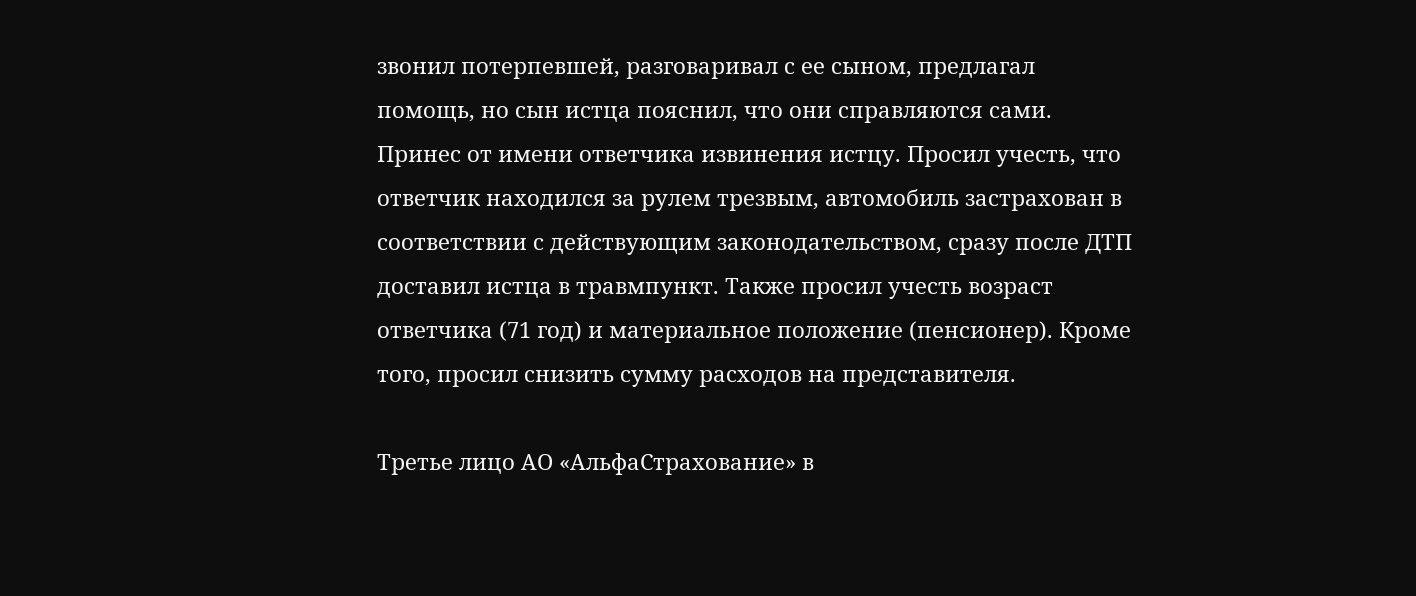звонил потерпевшей, разговаривал с ее сыном, предлагал помощь, но сын истца пояснил, что они справляются сами. Принес от имени ответчика извинения истцу. Просил учесть, что ответчик находился за рулем трезвым, автомобиль застрахован в соответствии с действующим законодательством, сразу после ДТП доставил истца в травмпункт. Также просил учесть возраст ответчика (71 год) и материальное положение (пенсионер). Кроме того, просил снизить сумму расходов на представителя.

Третье лицо АО «АльфаСтрахование» в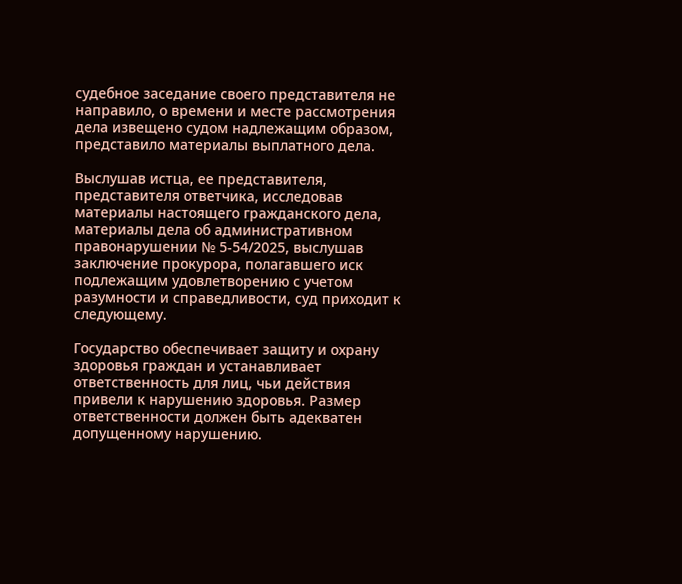судебное заседание своего представителя не направило, о времени и месте рассмотрения дела извещено судом надлежащим образом, представило материалы выплатного дела.

Выслушав истца, ее представителя, представителя ответчика, исследовав материалы настоящего гражданского дела, материалы дела об административном правонарушении № 5-54/2025, выслушав заключение прокурора, полагавшего иск подлежащим удовлетворению с учетом разумности и справедливости, суд приходит к следующему.

Государство обеспечивает защиту и охрану здоровья граждан и устанавливает ответственность для лиц, чьи действия привели к нарушению здоровья. Размер ответственности должен быть адекватен допущенному нарушению.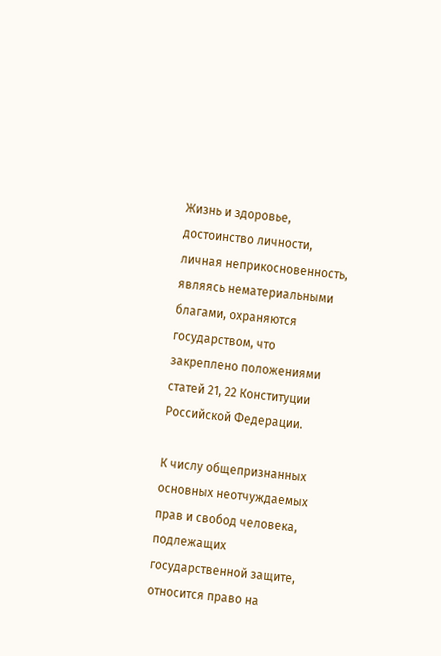Жизнь и здоровье, достоинство личности, личная неприкосновенность, являясь нематериальными благами, охраняются государством, что закреплено положениями статей 21, 22 Конституции Российской Федерации.

К числу общепризнанных основных неотчуждаемых прав и свобод человека, подлежащих государственной защите, относится право на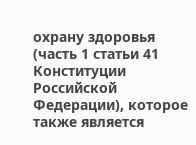охрану здоровья (часть 1 статьи 41 Конституции Российской Федерации), которое также является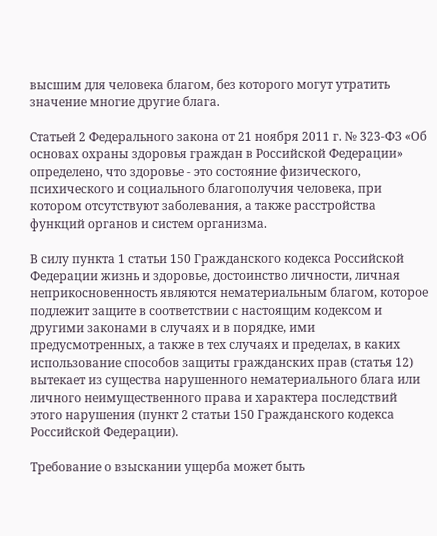высшим для человека благом, без которого могут утратить значение многие другие блага.

Статьей 2 Федерального закона от 21 ноября 2011 г. № 323-ФЗ «Об основах охраны здоровья граждан в Российской Федерации» определено, что здоровье - это состояние физического, психического и социального благополучия человека, при котором отсутствуют заболевания, а также расстройства функций органов и систем организма.

В силу пункта 1 статьи 150 Гражданского кодекса Российской Федерации жизнь и здоровье, достоинство личности, личная неприкосновенность являются нематериальным благом, которое подлежит защите в соответствии с настоящим кодексом и другими законами в случаях и в порядке, ими предусмотренных, а также в тех случаях и пределах, в каких использование способов защиты гражданских прав (статья 12) вытекает из существа нарушенного нематериального блага или личного неимущественного права и характера последствий этого нарушения (пункт 2 статьи 150 Гражданского кодекса Российской Федерации).

Требование о взыскании ущерба может быть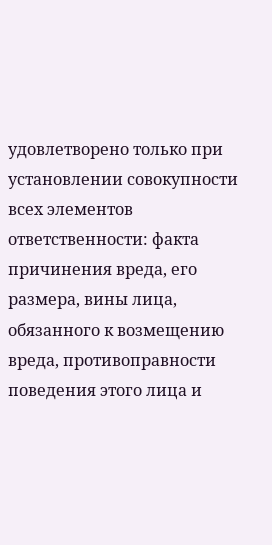удовлетворено только при установлении совокупности всех элементов ответственности: факта причинения вреда, его размера, вины лица, обязанного к возмещению вреда, противоправности поведения этого лица и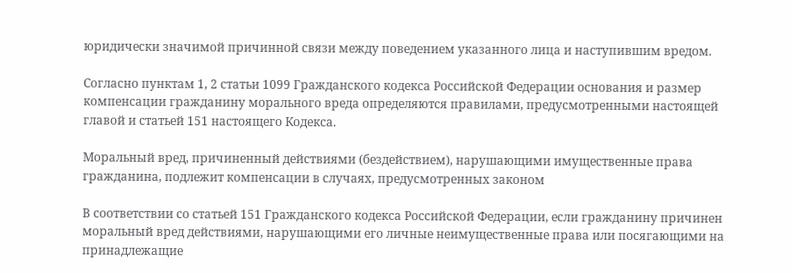юридически значимой причинной связи между поведением указанного лица и наступившим вредом.

Согласно пунктам 1, 2 статьи 1099 Гражданского кодекса Российской Федерации основания и размер компенсации гражданину морального вреда определяются правилами, предусмотренными настоящей главой и статьей 151 настоящего Кодекса.

Моральный вред, причиненный действиями (бездействием), нарушающими имущественные права гражданина, подлежит компенсации в случаях, предусмотренных законом

В соответствии со статьей 151 Гражданского кодекса Российской Федерации, если гражданину причинен моральный вред действиями, нарушающими его личные неимущественные права или посягающими на принадлежащие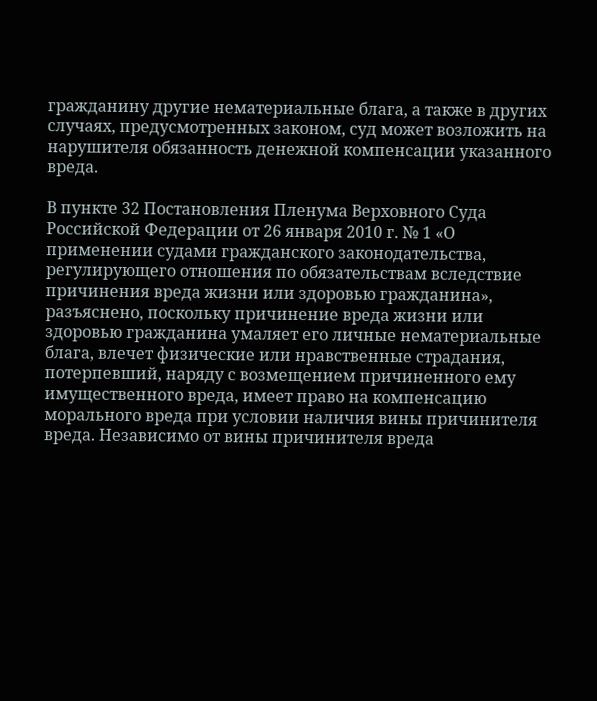гражданину другие нематериальные блага, а также в других случаях, предусмотренных законом, суд может возложить на нарушителя обязанность денежной компенсации указанного вреда.

В пункте 32 Постановления Пленума Верховного Суда Российской Федерации от 26 января 2010 г. № 1 «О применении судами гражданского законодательства, регулирующего отношения по обязательствам вследствие причинения вреда жизни или здоровью гражданина», разъяснено, поскольку причинение вреда жизни или здоровью гражданина умаляет его личные нематериальные блага, влечет физические или нравственные страдания, потерпевший, наряду с возмещением причиненного ему имущественного вреда, имеет право на компенсацию морального вреда при условии наличия вины причинителя вреда. Независимо от вины причинителя вреда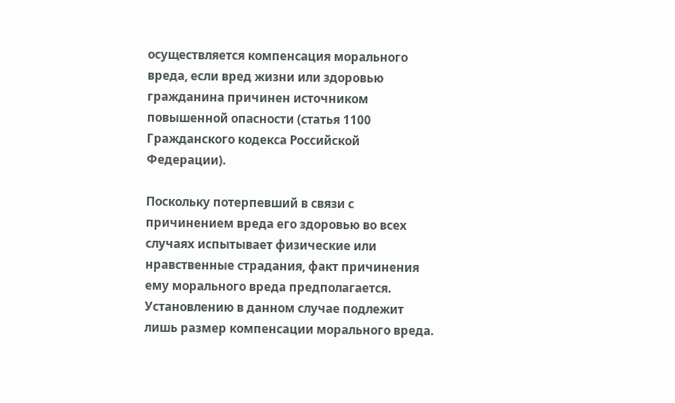осуществляется компенсация морального вреда, если вред жизни или здоровью гражданина причинен источником повышенной опасности (статья 1100 Гражданского кодекса Российской Федерации).

Поскольку потерпевший в связи с причинением вреда его здоровью во всех случаях испытывает физические или нравственные страдания, факт причинения ему морального вреда предполагается. Установлению в данном случае подлежит лишь размер компенсации морального вреда.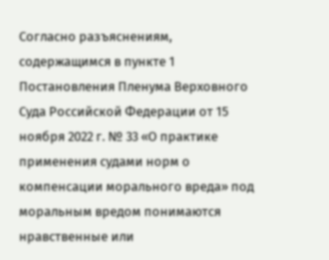Согласно разъяснениям, содержащимся в пункте 1 Постановления Пленума Верховного Суда Российской Федерации от 15 ноября 2022 г. № 33 «О практике применения судами норм о компенсации морального вреда» под моральным вредом понимаются нравственные или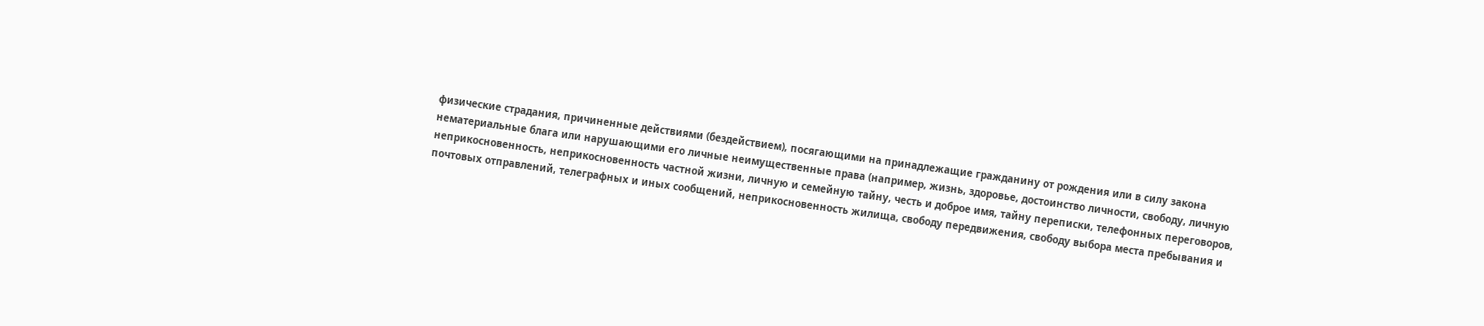физические страдания, причиненные действиями (бездействием), посягающими на принадлежащие гражданину от рождения или в силу закона нематериальные блага или нарушающими его личные неимущественные права (например, жизнь, здоровье, достоинство личности, свободу, личную неприкосновенность, неприкосновенность частной жизни, личную и семейную тайну, честь и доброе имя, тайну переписки, телефонных переговоров, почтовых отправлений, телеграфных и иных сообщений, неприкосновенность жилища, свободу передвижения, свободу выбора места пребывания и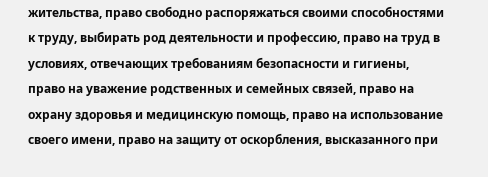жительства, право свободно распоряжаться своими способностями к труду, выбирать род деятельности и профессию, право на труд в условиях, отвечающих требованиям безопасности и гигиены, право на уважение родственных и семейных связей, право на охрану здоровья и медицинскую помощь, право на использование своего имени, право на защиту от оскорбления, высказанного при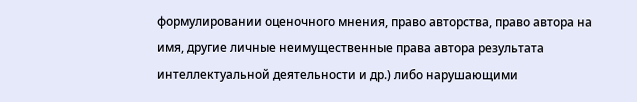формулировании оценочного мнения, право авторства, право автора на имя, другие личные неимущественные права автора результата интеллектуальной деятельности и др.) либо нарушающими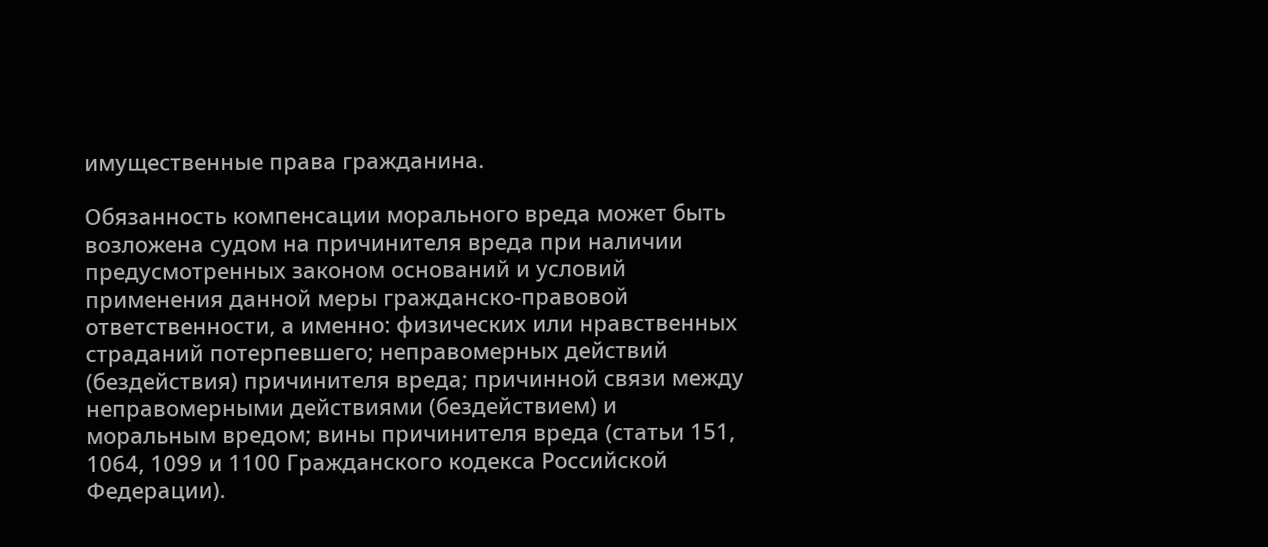имущественные права гражданина.

Обязанность компенсации морального вреда может быть возложена судом на причинителя вреда при наличии предусмотренных законом оснований и условий применения данной меры гражданско-правовой ответственности, а именно: физических или нравственных страданий потерпевшего; неправомерных действий (бездействия) причинителя вреда; причинной связи между неправомерными действиями (бездействием) и моральным вредом; вины причинителя вреда (статьи 151, 1064, 1099 и 1100 Гражданского кодекса Российской Федерации).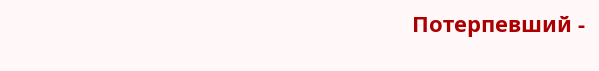Потерпевший -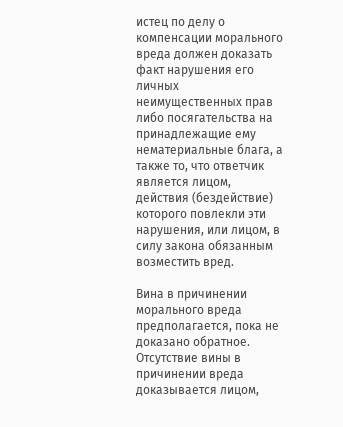истец по делу о компенсации морального вреда должен доказать факт нарушения его личных неимущественных прав либо посягательства на принадлежащие ему нематериальные блага, а также то, что ответчик является лицом, действия (бездействие) которого повлекли эти нарушения, или лицом, в силу закона обязанным возместить вред.

Вина в причинении морального вреда предполагается, пока не доказано обратное. Отсутствие вины в причинении вреда доказывается лицом,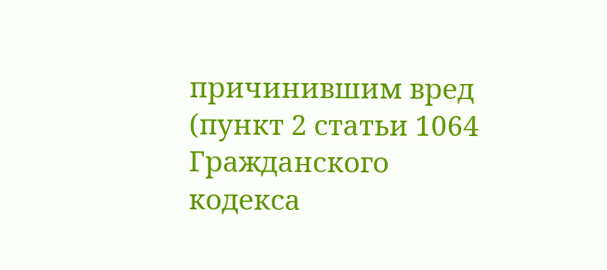причинившим вред (пункт 2 статьи 1064 Гражданского кодекса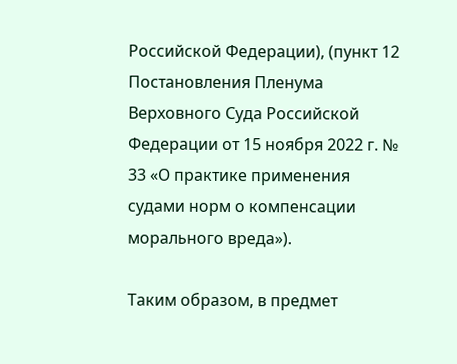Российской Федерации), (пункт 12 Постановления Пленума Верховного Суда Российской Федерации от 15 ноября 2022 г. № 33 «О практике применения судами норм о компенсации морального вреда»).

Таким образом, в предмет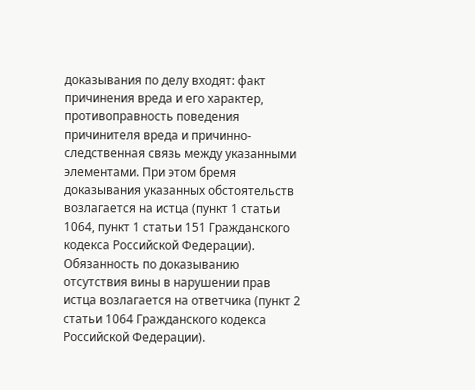доказывания по делу входят: факт причинения вреда и его характер, противоправность поведения причинителя вреда и причинно-следственная связь между указанными элементами. При этом бремя доказывания указанных обстоятельств возлагается на истца (пункт 1 статьи 1064, пункт 1 статьи 151 Гражданского кодекса Российской Федерации). Обязанность по доказыванию отсутствия вины в нарушении прав истца возлагается на ответчика (пункт 2 статьи 1064 Гражданского кодекса Российской Федерации).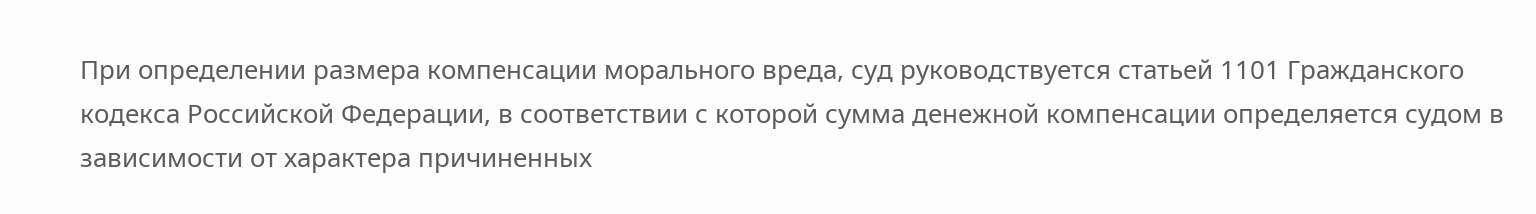При определении размера компенсации морального вреда, суд руководствуется статьей 1101 Гражданского кодекса Российской Федерации, в соответствии с которой сумма денежной компенсации определяется судом в зависимости от характера причиненных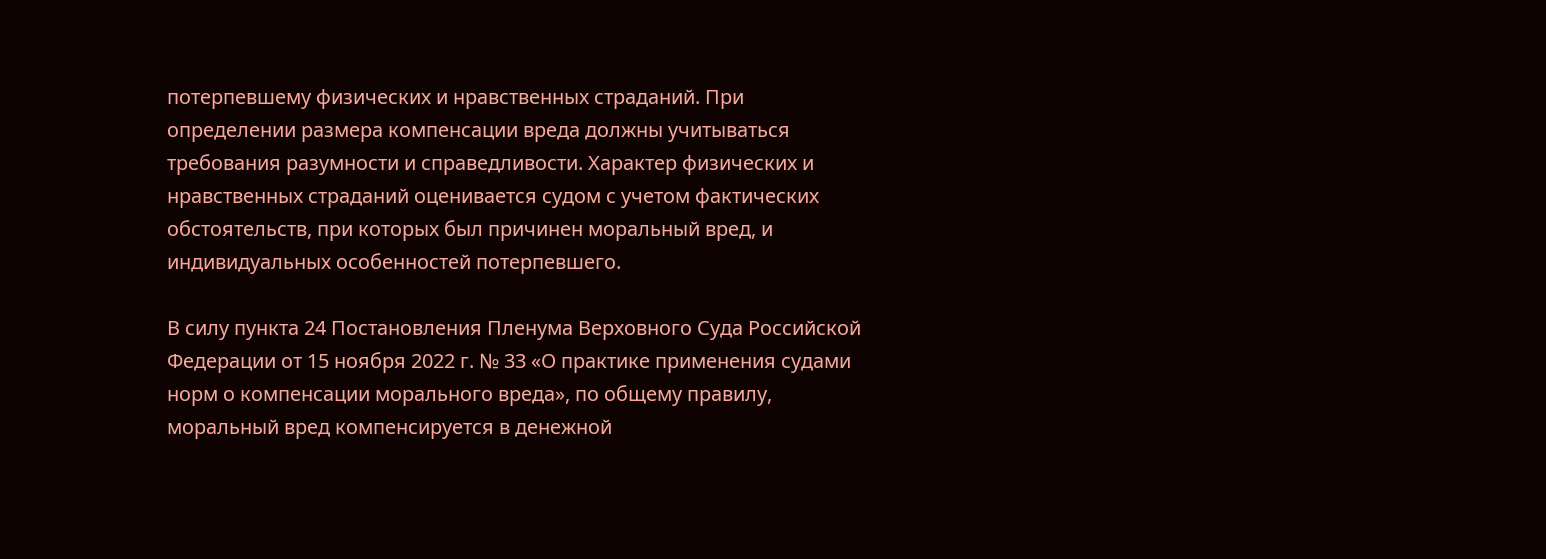потерпевшему физических и нравственных страданий. При определении размера компенсации вреда должны учитываться требования разумности и справедливости. Характер физических и нравственных страданий оценивается судом с учетом фактических обстоятельств, при которых был причинен моральный вред, и индивидуальных особенностей потерпевшего.

В силу пункта 24 Постановления Пленума Верховного Суда Российской Федерации от 15 ноября 2022 г. № 33 «О практике применения судами норм о компенсации морального вреда», по общему правилу, моральный вред компенсируется в денежной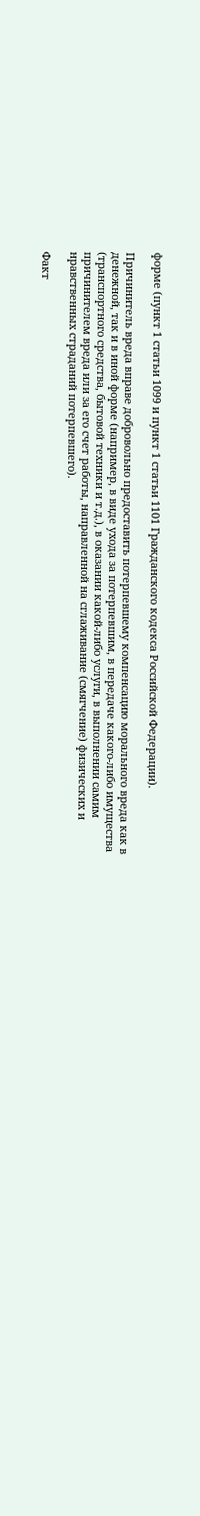форме (пункт 1 статьи 1099 и пункт 1 статьи 1101 Гражданского кодекса Российской Федерации).

Причинитель вреда вправе добровольно предоставить потерпевшему компенсацию морального вреда как в денежной, так и в иной форме (например, в виде ухода за потерпевшим, в передаче какого-либо имущества (транспортного средства, бытовой техники и т.д.), в оказании какой-либо услуги, в выполнении самим причинителем вреда или за его счет работы, направленной на сглаживание (смягчение) физических и нравственных страданий потерпевшего).

Факт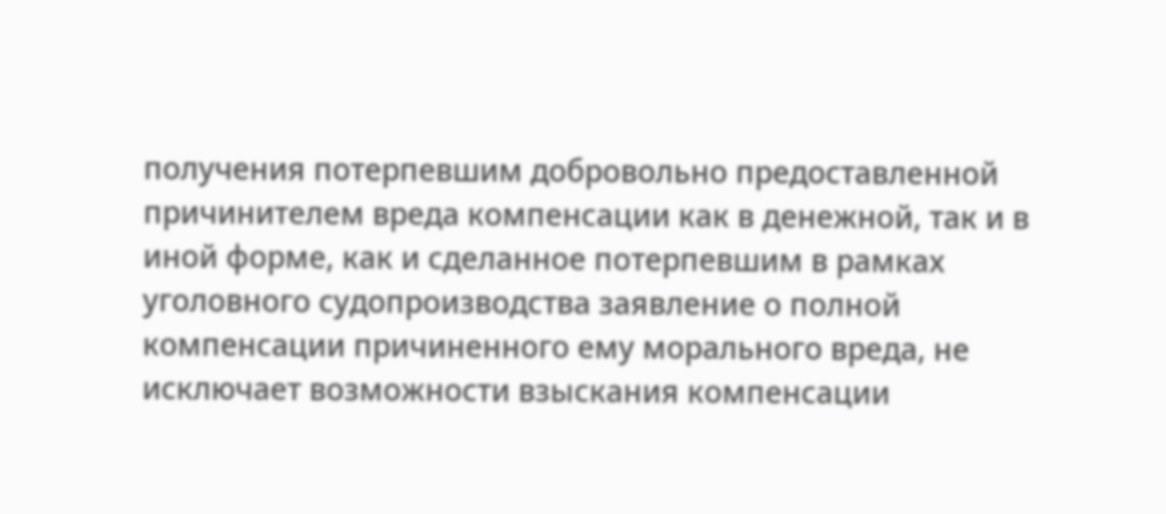получения потерпевшим добровольно предоставленной причинителем вреда компенсации как в денежной, так и в иной форме, как и сделанное потерпевшим в рамках уголовного судопроизводства заявление о полной компенсации причиненного ему морального вреда, не исключает возможности взыскания компенсации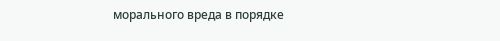морального вреда в порядке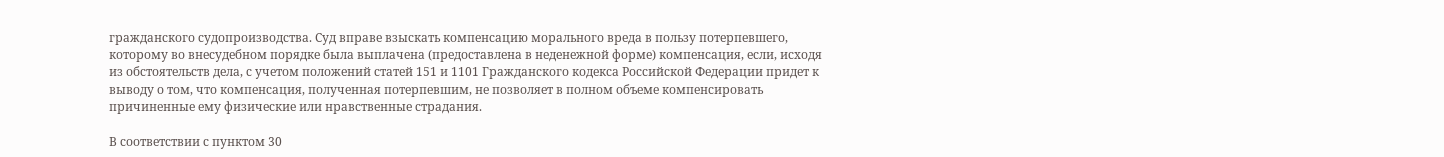гражданского судопроизводства. Суд вправе взыскать компенсацию морального вреда в пользу потерпевшего, которому во внесудебном порядке была выплачена (предоставлена в неденежной форме) компенсация, если, исходя из обстоятельств дела, с учетом положений статей 151 и 1101 Гражданского кодекса Российской Федерации придет к выводу о том, что компенсация, полученная потерпевшим, не позволяет в полном объеме компенсировать причиненные ему физические или нравственные страдания.

В соответствии с пунктом 30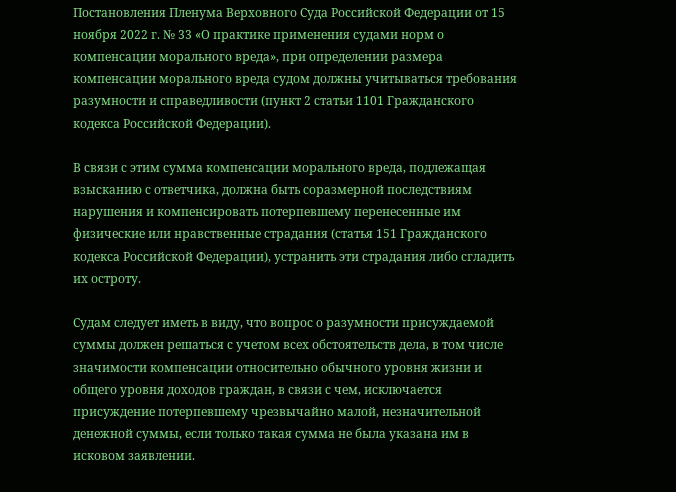Постановления Пленума Верховного Суда Российской Федерации от 15 ноября 2022 г. № 33 «О практике применения судами норм о компенсации морального вреда», при определении размера компенсации морального вреда судом должны учитываться требования разумности и справедливости (пункт 2 статьи 1101 Гражданского кодекса Российской Федерации).

В связи с этим сумма компенсации морального вреда, подлежащая взысканию с ответчика, должна быть соразмерной последствиям нарушения и компенсировать потерпевшему перенесенные им физические или нравственные страдания (статья 151 Гражданского кодекса Российской Федерации), устранить эти страдания либо сгладить их остроту.

Судам следует иметь в виду, что вопрос о разумности присуждаемой суммы должен решаться с учетом всех обстоятельств дела, в том числе значимости компенсации относительно обычного уровня жизни и общего уровня доходов граждан, в связи с чем, исключается присуждение потерпевшему чрезвычайно малой, незначительной денежной суммы, если только такая сумма не была указана им в исковом заявлении.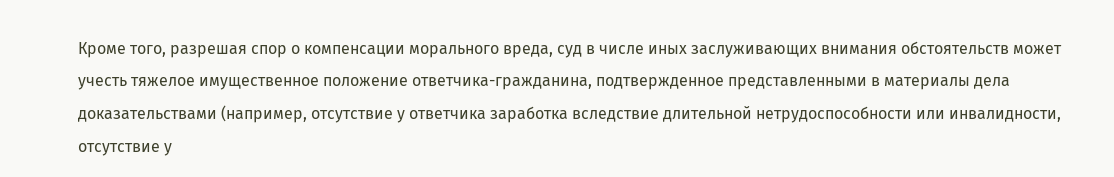Кроме того, разрешая спор о компенсации морального вреда, суд в числе иных заслуживающих внимания обстоятельств может учесть тяжелое имущественное положение ответчика-гражданина, подтвержденное представленными в материалы дела доказательствами (например, отсутствие у ответчика заработка вследствие длительной нетрудоспособности или инвалидности, отсутствие у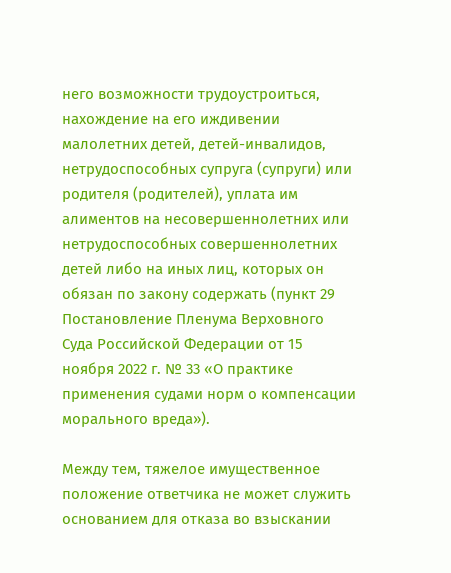него возможности трудоустроиться, нахождение на его иждивении малолетних детей, детей-инвалидов, нетрудоспособных супруга (супруги) или родителя (родителей), уплата им алиментов на несовершеннолетних или нетрудоспособных совершеннолетних детей либо на иных лиц, которых он обязан по закону содержать (пункт 29 Постановление Пленума Верховного Суда Российской Федерации от 15 ноября 2022 г. № 33 «О практике применения судами норм о компенсации морального вреда»).

Между тем, тяжелое имущественное положение ответчика не может служить основанием для отказа во взыскании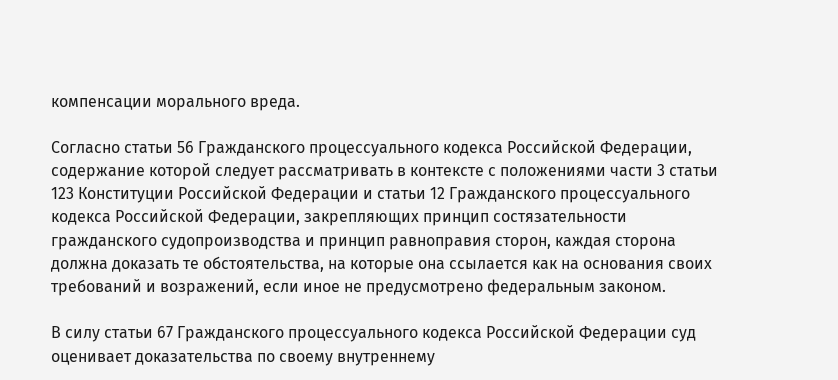компенсации морального вреда.

Согласно статьи 56 Гражданского процессуального кодекса Российской Федерации, содержание которой следует рассматривать в контексте с положениями части 3 статьи 123 Конституции Российской Федерации и статьи 12 Гражданского процессуального кодекса Российской Федерации, закрепляющих принцип состязательности гражданского судопроизводства и принцип равноправия сторон, каждая сторона должна доказать те обстоятельства, на которые она ссылается как на основания своих требований и возражений, если иное не предусмотрено федеральным законом.

В силу статьи 67 Гражданского процессуального кодекса Российской Федерации суд оценивает доказательства по своему внутреннему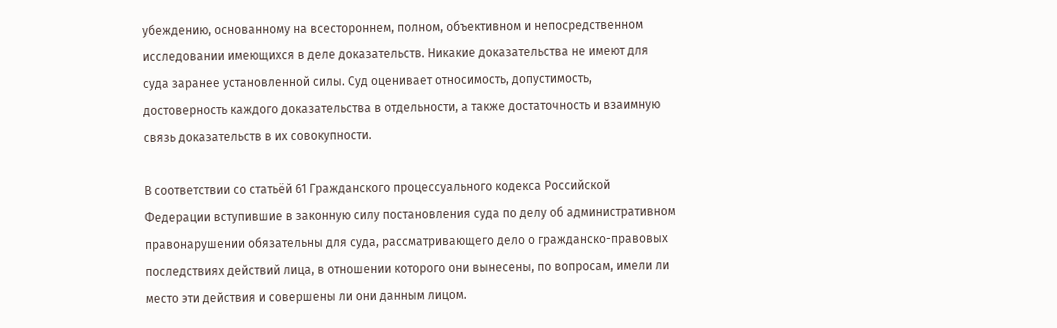убеждению, основанному на всестороннем, полном, объективном и непосредственном исследовании имеющихся в деле доказательств. Никакие доказательства не имеют для суда заранее установленной силы. Суд оценивает относимость, допустимость, достоверность каждого доказательства в отдельности, а также достаточность и взаимную связь доказательств в их совокупности.

В соответствии со статьёй 61 Гражданского процессуального кодекса Российской Федерации вступившие в законную силу постановления суда по делу об административном правонарушении обязательны для суда, рассматривающего дело о гражданско-правовых последствиях действий лица, в отношении которого они вынесены, по вопросам, имели ли место эти действия и совершены ли они данным лицом.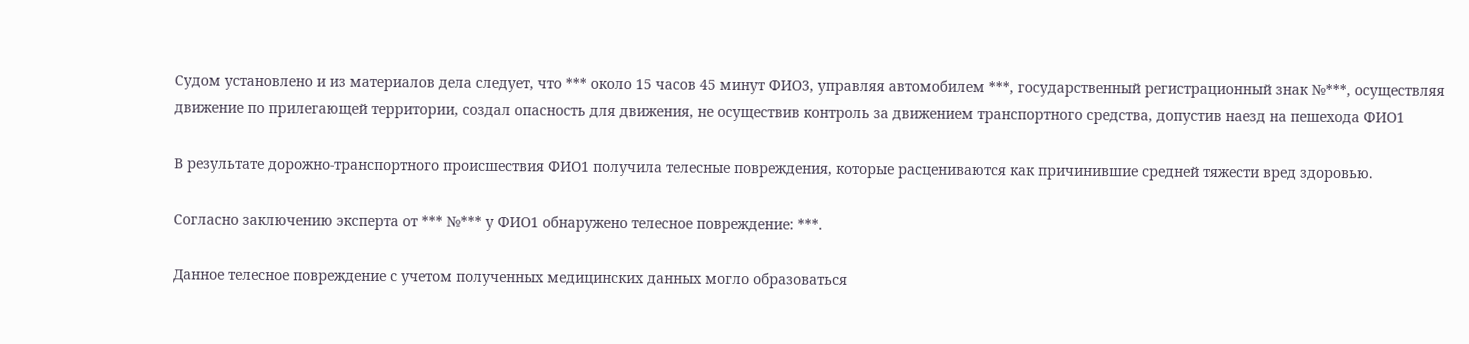Судом установлено и из материалов дела следует, что *** около 15 часов 45 минут ФИО3, управляя автомобилем ***, государственный регистрационный знак №***, осуществляя движение по прилегающей территории, создал опасность для движения, не осуществив контроль за движением транспортного средства, допустив наезд на пешехода ФИО1

В результате дорожно-транспортного происшествия ФИО1 получила телесные повреждения, которые расцениваются как причинившие средней тяжести вред здоровью.

Согласно заключению эксперта от *** №*** у ФИО1 обнаружено телесное повреждение: ***.

Данное телесное повреждение с учетом полученных медицинских данных могло образоваться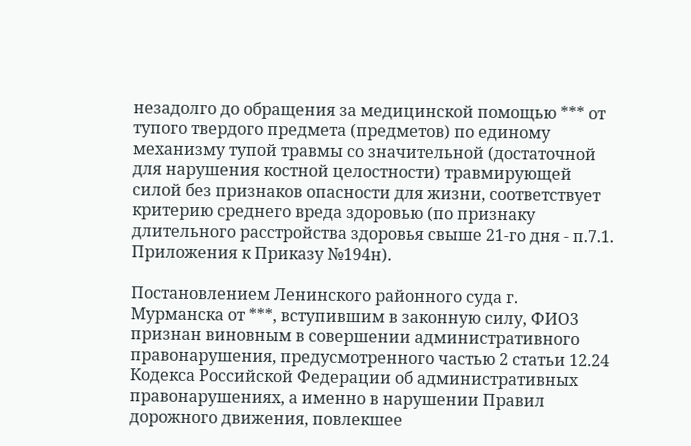незадолго до обращения за медицинской помощью *** от тупого твердого предмета (предметов) по единому механизму тупой травмы со значительной (достаточной для нарушения костной целостности) травмирующей силой без признаков опасности для жизни, соответствует критерию среднего вреда здоровью (по признаку длительного расстройства здоровья свыше 21-го дня - п.7.1. Приложения к Приказу №194н).

Постановлением Ленинского районного суда г. Мурманска от ***, вступившим в законную силу, ФИО3 признан виновным в совершении административного правонарушения, предусмотренного частью 2 статьи 12.24 Кодекса Российской Федерации об административных правонарушениях, а именно в нарушении Правил дорожного движения, повлекшее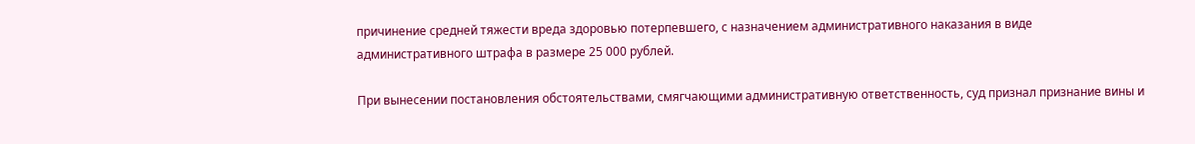причинение средней тяжести вреда здоровью потерпевшего, с назначением административного наказания в виде административного штрафа в размере 25 000 рублей.

При вынесении постановления обстоятельствами, смягчающими административную ответственность, суд признал признание вины и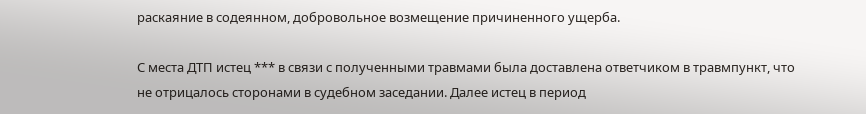раскаяние в содеянном, добровольное возмещение причиненного ущерба.

С места ДТП истец *** в связи с полученными травмами была доставлена ответчиком в травмпункт, что не отрицалось сторонами в судебном заседании. Далее истец в период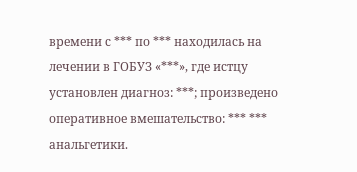времени с *** по *** находилась на лечении в ГОБУЗ «***», где истцу установлен диагноз: ***; произведено оперативное вмешательство: *** *** анальгетики.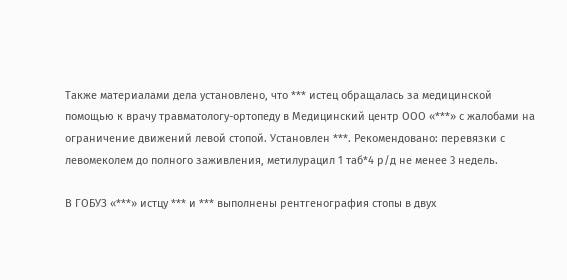Также материалами дела установлено, что *** истец обращалась за медицинской помощью к врачу травматологу-ортопеду в Медицинский центр ООО «***» с жалобами на ограничение движений левой стопой. Установлен ***. Рекомендовано: перевязки с левомеколем до полного заживления, метилурацил 1 таб*4 р/д не менее 3 недель.

В ГОБУЗ «***» истцу *** и *** выполнены рентгенография стопы в двух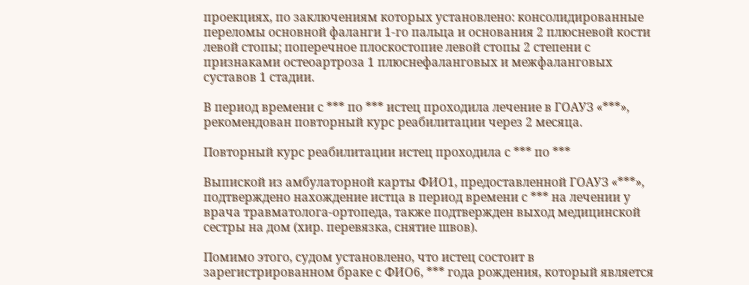проекциях, по заключениям которых установлено: консолидированные переломы основной фаланги 1-го пальца и основания 2 плюсневой кости левой стопы; поперечное плоскостопие левой стопы 2 степени с признаками остеоартроза 1 плюснефаланговых и межфаланговых суставов 1 стадии.

В период времени с *** по *** истец проходила лечение в ГОАУЗ «***», рекомендован повторный курс реабилитации через 2 месяца.

Повторный курс реабилитации истец проходила с *** по ***

Выпиской из амбулаторной карты ФИО1, предоставленной ГОАУЗ «***», подтверждено нахождение истца в период времени с *** на лечении у врача травматолога-ортопеда, также подтвержден выход медицинской сестры на дом (хир. перевязка, снятие швов).

Помимо этого, судом установлено, что истец состоит в зарегистрированном браке с ФИО6, *** года рождения, который является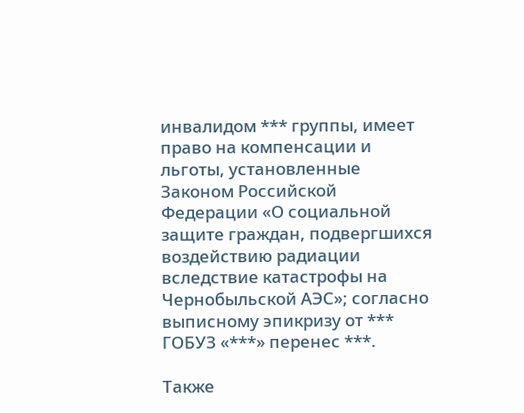инвалидом *** группы, имеет право на компенсации и льготы, установленные Законом Российской Федерации «О социальной защите граждан, подвергшихся воздействию радиации вследствие катастрофы на Чернобыльской АЭС»; согласно выписному эпикризу от *** ГОБУЗ «***» перенес ***.

Также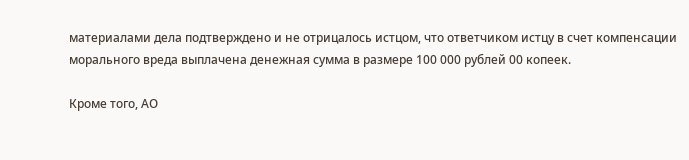материалами дела подтверждено и не отрицалось истцом, что ответчиком истцу в счет компенсации морального вреда выплачена денежная сумма в размере 100 000 рублей 00 копеек.

Кроме того, АО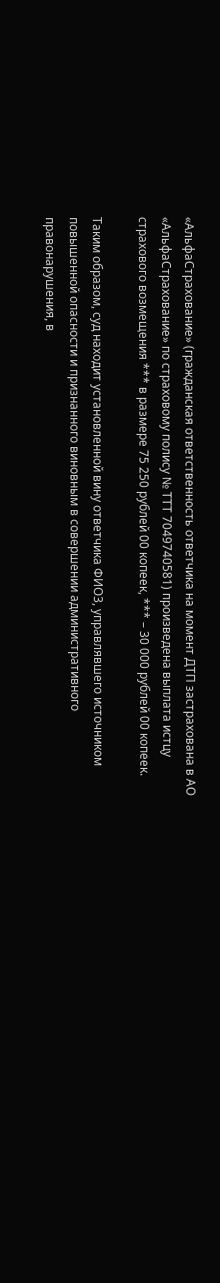«АльфаСтрахование» (гражданская ответственность ответчика на момент ДТП застрахована в АО «АльфаСтрахование» по страховому полису № ТТТ 7049740581) произведена выплата истцу страхового возмещения *** в размере 75 250 рублей 00 копеек, *** – 30 000 рублей 00 копеек.

Таким образом, суд находит установленной вину ответчика ФИО3, управлявшего источником повышенной опасности и признанного виновным в совершении административного правонарушения, в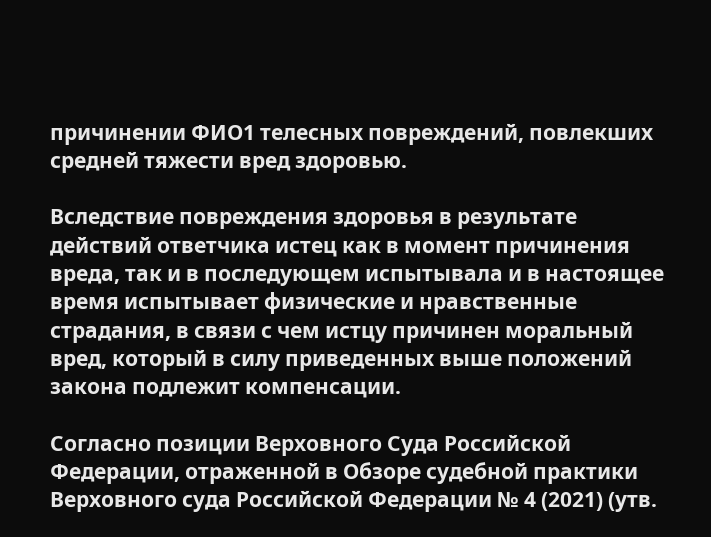причинении ФИО1 телесных повреждений, повлекших средней тяжести вред здоровью.

Вследствие повреждения здоровья в результате действий ответчика истец как в момент причинения вреда, так и в последующем испытывала и в настоящее время испытывает физические и нравственные страдания, в связи с чем истцу причинен моральный вред, который в силу приведенных выше положений закона подлежит компенсации.

Согласно позиции Верховного Суда Российской Федерации, отраженной в Обзоре судебной практики Верховного суда Российской Федерации № 4 (2021) (утв.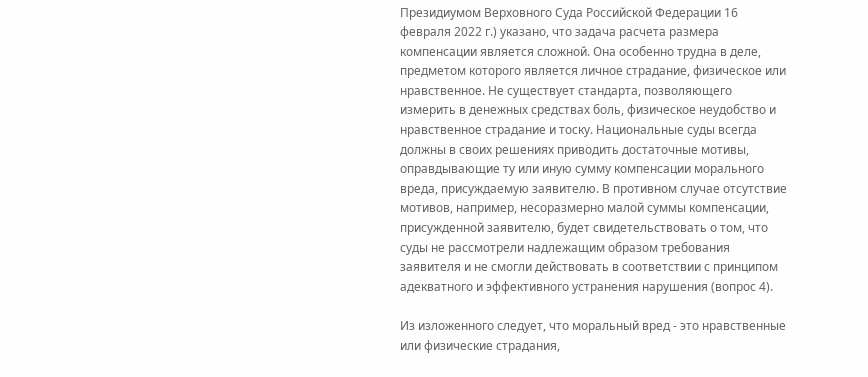Президиумом Верховного Суда Российской Федерации 16 февраля 2022 г.) указано, что задача расчета размера компенсации является сложной. Она особенно трудна в деле, предметом которого является личное страдание, физическое или нравственное. Не существует стандарта, позволяющего измерить в денежных средствах боль, физическое неудобство и нравственное страдание и тоску. Национальные суды всегда должны в своих решениях приводить достаточные мотивы, оправдывающие ту или иную сумму компенсации морального вреда, присуждаемую заявителю. В противном случае отсутствие мотивов, например, несоразмерно малой суммы компенсации, присужденной заявителю, будет свидетельствовать о том, что суды не рассмотрели надлежащим образом требования заявителя и не смогли действовать в соответствии с принципом адекватного и эффективного устранения нарушения (вопрос 4).

Из изложенного следует, что моральный вред - это нравственные или физические страдания,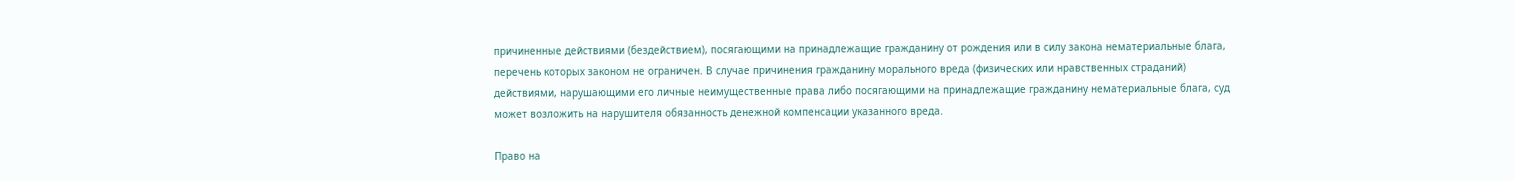причиненные действиями (бездействием), посягающими на принадлежащие гражданину от рождения или в силу закона нематериальные блага, перечень которых законом не ограничен. В случае причинения гражданину морального вреда (физических или нравственных страданий) действиями, нарушающими его личные неимущественные права либо посягающими на принадлежащие гражданину нематериальные блага, суд может возложить на нарушителя обязанность денежной компенсации указанного вреда.

Право на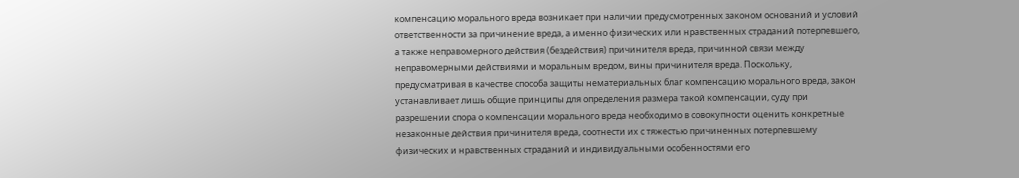компенсацию морального вреда возникает при наличии предусмотренных законом оснований и условий ответственности за причинение вреда, а именно физических или нравственных страданий потерпевшего, а также неправомерного действия (бездействия) причинителя вреда, причинной связи между неправомерными действиями и моральным вредом, вины причинителя вреда. Поскольку, предусматривая в качестве способа защиты нематериальных благ компенсацию морального вреда, закон устанавливает лишь общие принципы для определения размера такой компенсации, суду при разрешении спора о компенсации морального вреда необходимо в совокупности оценить конкретные незаконные действия причинителя вреда, соотнести их с тяжестью причиненных потерпевшему физических и нравственных страданий и индивидуальными особенностями его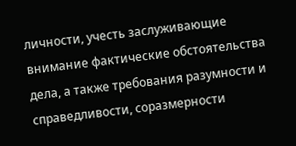личности, учесть заслуживающие внимание фактические обстоятельства дела, а также требования разумности и справедливости, соразмерности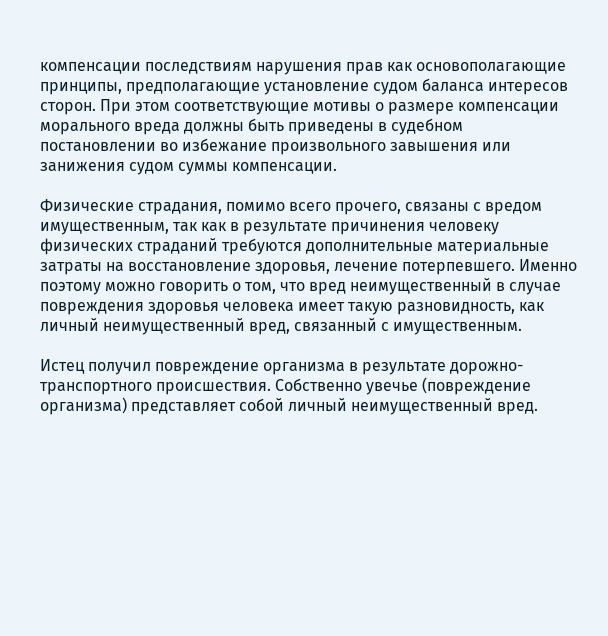компенсации последствиям нарушения прав как основополагающие принципы, предполагающие установление судом баланса интересов сторон. При этом соответствующие мотивы о размере компенсации морального вреда должны быть приведены в судебном постановлении во избежание произвольного завышения или занижения судом суммы компенсации.

Физические страдания, помимо всего прочего, связаны с вредом имущественным, так как в результате причинения человеку физических страданий требуются дополнительные материальные затраты на восстановление здоровья, лечение потерпевшего. Именно поэтому можно говорить о том, что вред неимущественный в случае повреждения здоровья человека имеет такую разновидность, как личный неимущественный вред, связанный с имущественным.

Истец получил повреждение организма в результате дорожно-транспортного происшествия. Собственно увечье (повреждение организма) представляет собой личный неимущественный вред.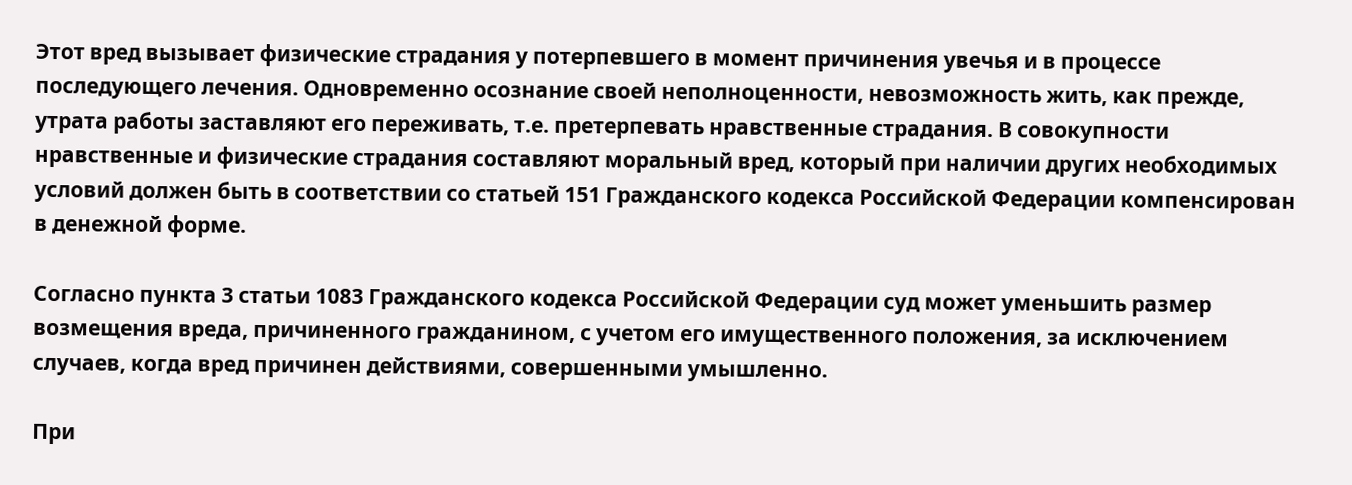Этот вред вызывает физические страдания у потерпевшего в момент причинения увечья и в процессе последующего лечения. Одновременно осознание своей неполноценности, невозможность жить, как прежде, утрата работы заставляют его переживать, т.е. претерпевать нравственные страдания. В совокупности нравственные и физические страдания составляют моральный вред, который при наличии других необходимых условий должен быть в соответствии со статьей 151 Гражданского кодекса Российской Федерации компенсирован в денежной форме.

Согласно пункта 3 статьи 1083 Гражданского кодекса Российской Федерации суд может уменьшить размер возмещения вреда, причиненного гражданином, с учетом его имущественного положения, за исключением случаев, когда вред причинен действиями, совершенными умышленно.

При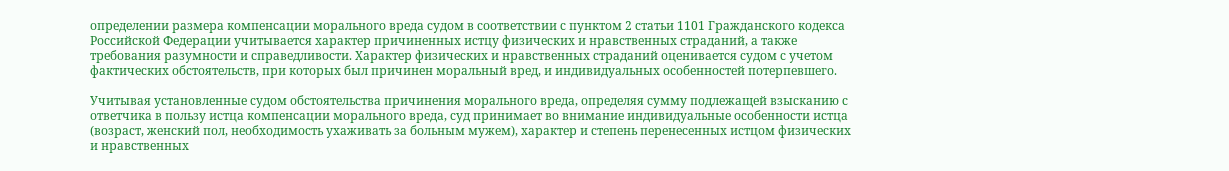определении размера компенсации морального вреда судом в соответствии с пунктом 2 статьи 1101 Гражданского кодекса Российской Федерации учитывается характер причиненных истцу физических и нравственных страданий, а также требования разумности и справедливости. Характер физических и нравственных страданий оценивается судом с учетом фактических обстоятельств, при которых был причинен моральный вред, и индивидуальных особенностей потерпевшего.

Учитывая установленные судом обстоятельства причинения морального вреда, определяя сумму подлежащей взысканию с ответчика в пользу истца компенсации морального вреда, суд принимает во внимание индивидуальные особенности истца (возраст, женский пол, необходимость ухаживать за больным мужем), характер и степень перенесенных истцом физических и нравственных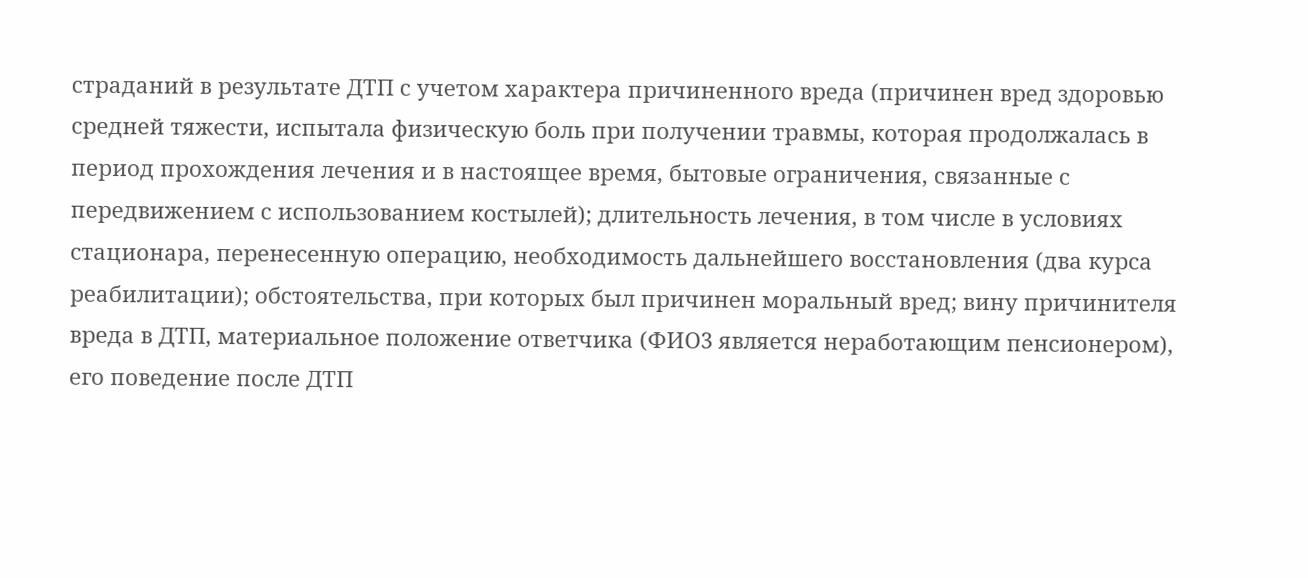страданий в результате ДТП с учетом характера причиненного вреда (причинен вред здоровью средней тяжести, испытала физическую боль при получении травмы, которая продолжалась в период прохождения лечения и в настоящее время, бытовые ограничения, связанные с передвижением с использованием костылей); длительность лечения, в том числе в условиях стационара, перенесенную операцию, необходимость дальнейшего восстановления (два курса реабилитации); обстоятельства, при которых был причинен моральный вред; вину причинителя вреда в ДТП, материальное положение ответчика (ФИО3 является неработающим пенсионером), его поведение после ДТП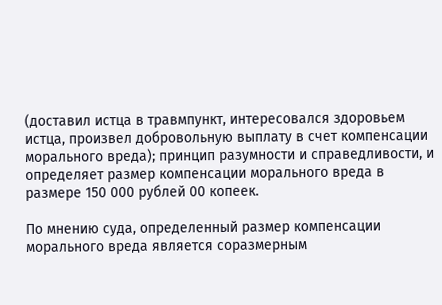(доставил истца в травмпункт, интересовался здоровьем истца, произвел добровольную выплату в счет компенсации морального вреда); принцип разумности и справедливости, и определяет размер компенсации морального вреда в размере 150 000 рублей 00 копеек.

По мнению суда, определенный размер компенсации морального вреда является соразмерным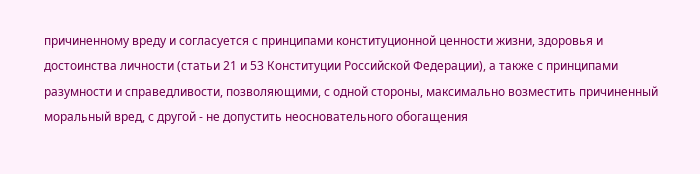причиненному вреду и согласуется с принципами конституционной ценности жизни, здоровья и достоинства личности (статьи 21 и 53 Конституции Российской Федерации), а также с принципами разумности и справедливости, позволяющими, с одной стороны, максимально возместить причиненный моральный вред, с другой - не допустить неосновательного обогащения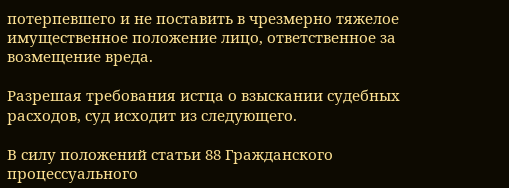потерпевшего и не поставить в чрезмерно тяжелое имущественное положение лицо, ответственное за возмещение вреда.

Разрешая требования истца о взыскании судебных расходов, суд исходит из следующего.

В силу положений статьи 88 Гражданского процессуального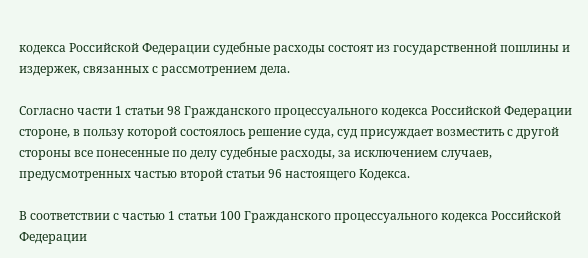кодекса Российской Федерации судебные расходы состоят из государственной пошлины и издержек, связанных с рассмотрением дела.

Согласно части 1 статьи 98 Гражданского процессуального кодекса Российской Федерации стороне, в пользу которой состоялось решение суда, суд присуждает возместить с другой стороны все понесенные по делу судебные расходы, за исключением случаев, предусмотренных частью второй статьи 96 настоящего Кодекса.

В соответствии с частью 1 статьи 100 Гражданского процессуального кодекса Российской Федерации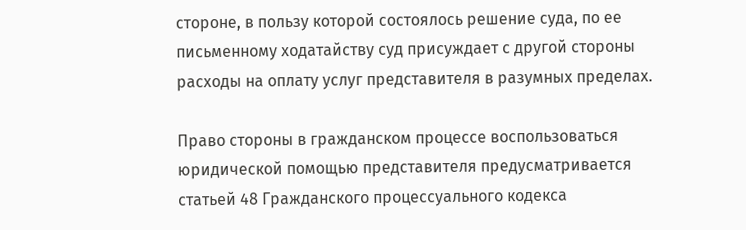стороне, в пользу которой состоялось решение суда, по ее письменному ходатайству суд присуждает с другой стороны расходы на оплату услуг представителя в разумных пределах.

Право стороны в гражданском процессе воспользоваться юридической помощью представителя предусматривается статьей 48 Гражданского процессуального кодекса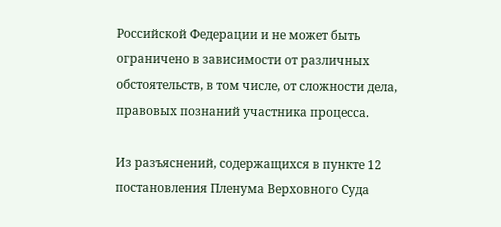Российской Федерации и не может быть ограничено в зависимости от различных обстоятельств, в том числе, от сложности дела, правовых познаний участника процесса.

Из разъяснений, содержащихся в пункте 12 постановления Пленума Верховного Суда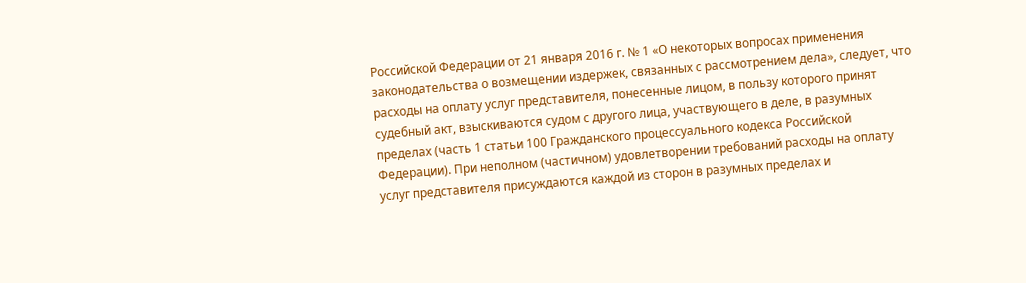Российской Федерации от 21 января 2016 г. № 1 «О некоторых вопросах применения законодательства о возмещении издержек, связанных с рассмотрением дела», следует, что расходы на оплату услуг представителя, понесенные лицом, в пользу которого принят судебный акт, взыскиваются судом с другого лица, участвующего в деле, в разумных пределах (часть 1 статьи 100 Гражданского процессуального кодекса Российской Федерации). При неполном (частичном) удовлетворении требований расходы на оплату услуг представителя присуждаются каждой из сторон в разумных пределах и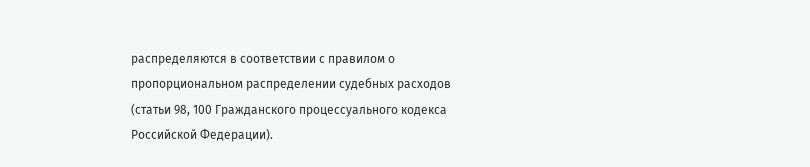распределяются в соответствии с правилом о пропорциональном распределении судебных расходов (статьи 98, 100 Гражданского процессуального кодекса Российской Федерации).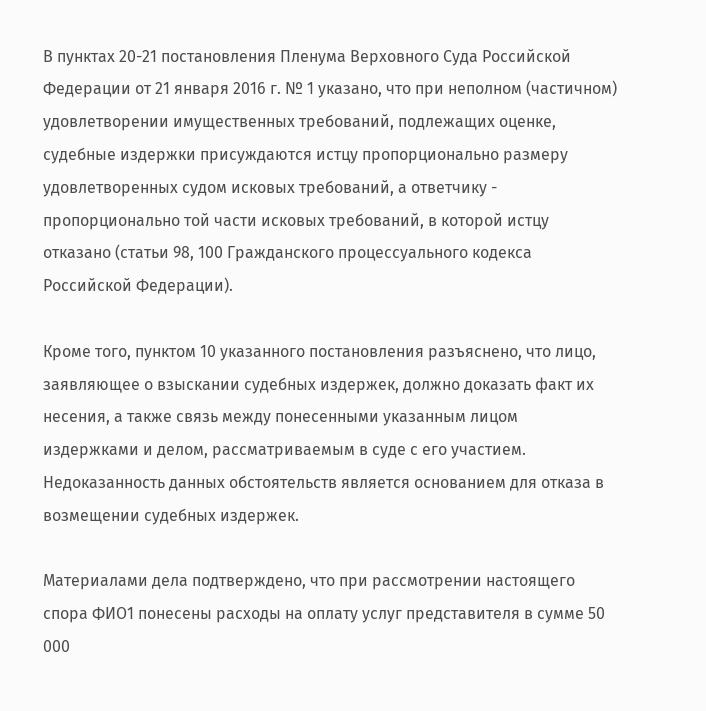В пунктах 20-21 постановления Пленума Верховного Суда Российской Федерации от 21 января 2016 г. № 1 указано, что при неполном (частичном) удовлетворении имущественных требований, подлежащих оценке, судебные издержки присуждаются истцу пропорционально размеру удовлетворенных судом исковых требований, а ответчику - пропорционально той части исковых требований, в которой истцу отказано (статьи 98, 100 Гражданского процессуального кодекса Российской Федерации).

Кроме того, пунктом 10 указанного постановления разъяснено, что лицо, заявляющее о взыскании судебных издержек, должно доказать факт их несения, а также связь между понесенными указанным лицом издержками и делом, рассматриваемым в суде с его участием. Недоказанность данных обстоятельств является основанием для отказа в возмещении судебных издержек.

Материалами дела подтверждено, что при рассмотрении настоящего спора ФИО1 понесены расходы на оплату услуг представителя в сумме 50 000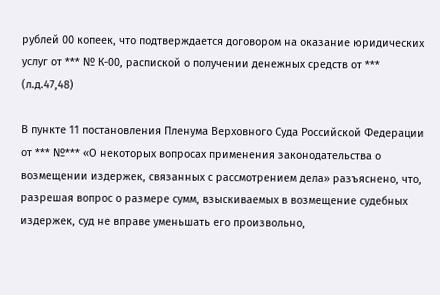рублей 00 копеек, что подтверждается договором на оказание юридических услуг от *** № К-00, распиской о получении денежных средств от *** (л.д.47,48)

В пункте 11 постановления Пленума Верховного Суда Российской Федерации от *** №*** «О некоторых вопросах применения законодательства о возмещении издержек, связанных с рассмотрением дела» разъяснено, что, разрешая вопрос о размере сумм, взыскиваемых в возмещение судебных издержек, суд не вправе уменьшать его произвольно,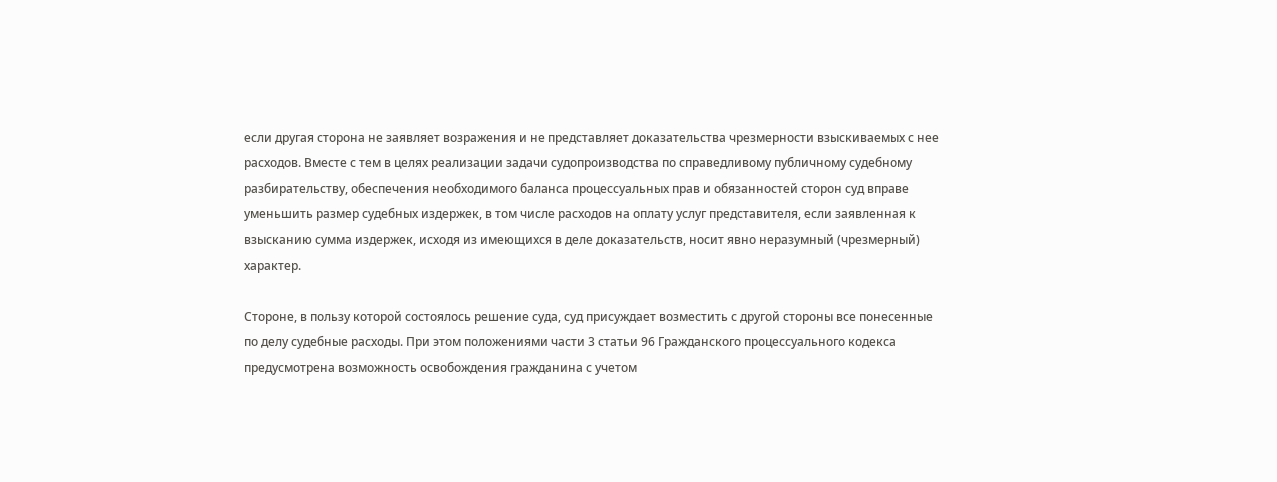если другая сторона не заявляет возражения и не представляет доказательства чрезмерности взыскиваемых с нее расходов. Вместе с тем в целях реализации задачи судопроизводства по справедливому публичному судебному разбирательству, обеспечения необходимого баланса процессуальных прав и обязанностей сторон суд вправе уменьшить размер судебных издержек, в том числе расходов на оплату услуг представителя, если заявленная к взысканию сумма издержек, исходя из имеющихся в деле доказательств, носит явно неразумный (чрезмерный) характер.

Стороне, в пользу которой состоялось решение суда, суд присуждает возместить с другой стороны все понесенные по делу судебные расходы. При этом положениями части 3 статьи 96 Гражданского процессуального кодекса предусмотрена возможность освобождения гражданина с учетом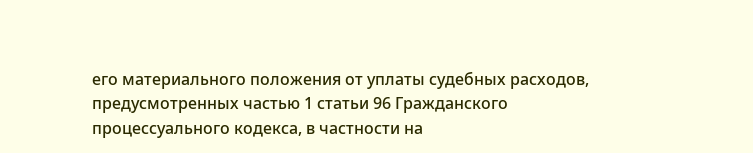его материального положения от уплаты судебных расходов, предусмотренных частью 1 статьи 96 Гражданского процессуального кодекса, в частности на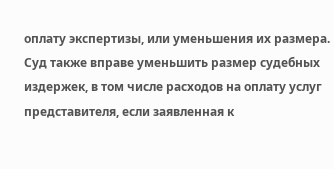оплату экспертизы, или уменьшения их размера. Суд также вправе уменьшить размер судебных издержек, в том числе расходов на оплату услуг представителя, если заявленная к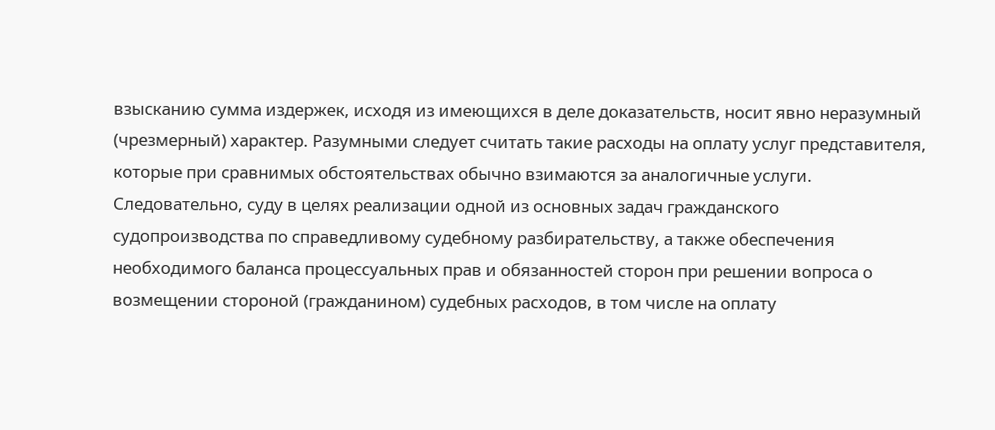взысканию сумма издержек, исходя из имеющихся в деле доказательств, носит явно неразумный (чрезмерный) характер. Разумными следует считать такие расходы на оплату услуг представителя, которые при сравнимых обстоятельствах обычно взимаются за аналогичные услуги. Следовательно, суду в целях реализации одной из основных задач гражданского судопроизводства по справедливому судебному разбирательству, а также обеспечения необходимого баланса процессуальных прав и обязанностей сторон при решении вопроса о возмещении стороной (гражданином) судебных расходов, в том числе на оплату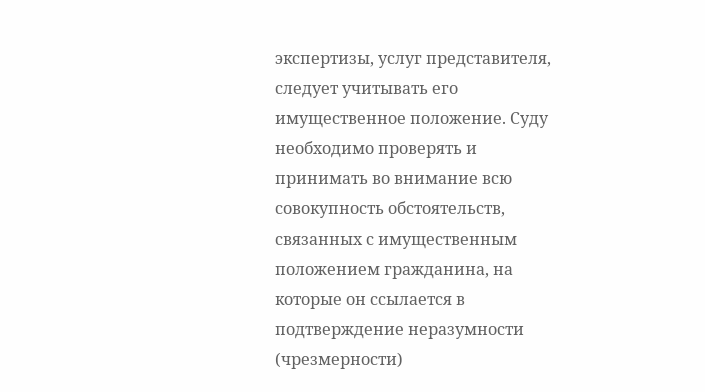экспертизы, услуг представителя, следует учитывать его имущественное положение. Суду необходимо проверять и принимать во внимание всю совокупность обстоятельств, связанных с имущественным положением гражданина, на которые он ссылается в подтверждение неразумности (чрезмерности)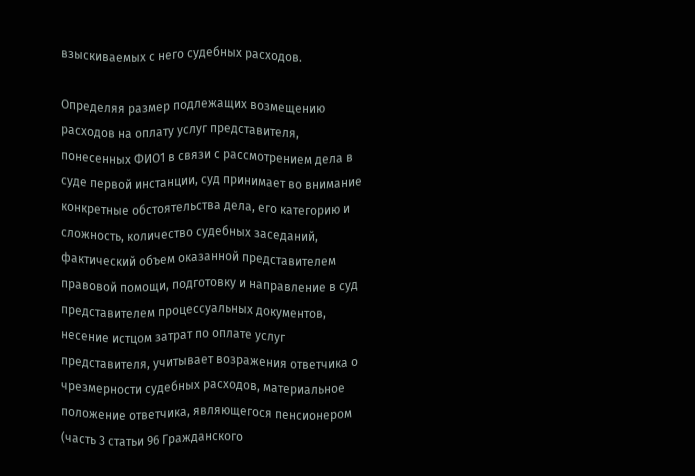взыскиваемых с него судебных расходов.

Определяя размер подлежащих возмещению расходов на оплату услуг представителя, понесенных ФИО1 в связи с рассмотрением дела в суде первой инстанции, суд принимает во внимание конкретные обстоятельства дела, его категорию и сложность, количество судебных заседаний, фактический объем оказанной представителем правовой помощи, подготовку и направление в суд представителем процессуальных документов, несение истцом затрат по оплате услуг представителя, учитывает возражения ответчика о чрезмерности судебных расходов, материальное положение ответчика, являющегося пенсионером (часть 3 статьи 96 Гражданского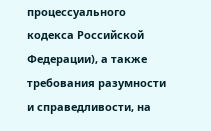процессуального кодекса Российской Федерации), а также требования разумности и справедливости, на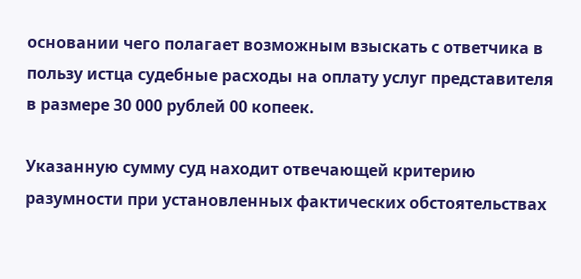основании чего полагает возможным взыскать с ответчика в пользу истца судебные расходы на оплату услуг представителя в размере 30 000 рублей 00 копеек.

Указанную сумму суд находит отвечающей критерию разумности при установленных фактических обстоятельствах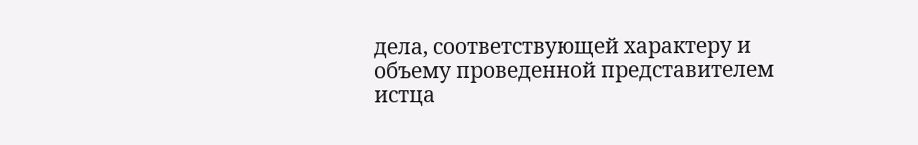дела, соответствующей характеру и объему проведенной представителем истца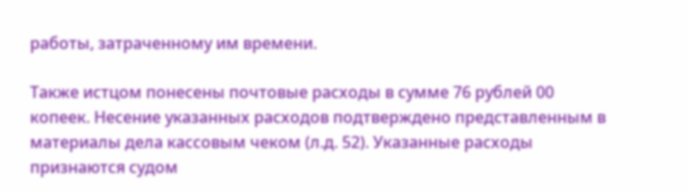работы, затраченному им времени.

Также истцом понесены почтовые расходы в сумме 76 рублей 00 копеек. Несение указанных расходов подтверждено представленным в материалы дела кассовым чеком (л.д. 52). Указанные расходы признаются судом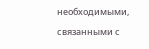необходимыми, связанными с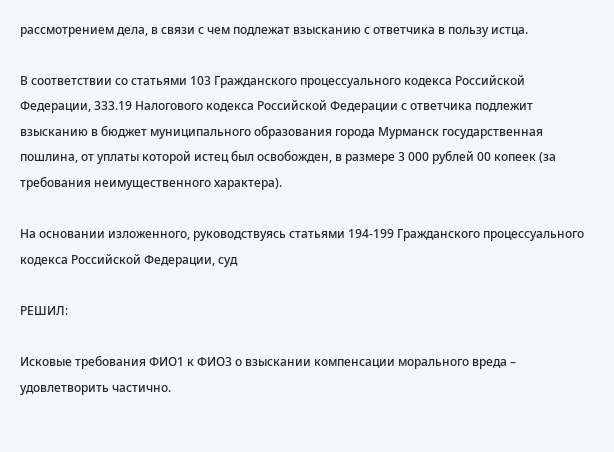рассмотрением дела, в связи с чем подлежат взысканию с ответчика в пользу истца.

В соответствии со статьями 103 Гражданского процессуального кодекса Российской Федерации, 333.19 Налогового кодекса Российской Федерации с ответчика подлежит взысканию в бюджет муниципального образования города Мурманск государственная пошлина, от уплаты которой истец был освобожден, в размере 3 000 рублей 00 копеек (за требования неимущественного характера).

На основании изложенного, руководствуясь статьями 194-199 Гражданского процессуального кодекса Российской Федерации, суд

РЕШИЛ:

Исковые требования ФИО1 к ФИО3 о взыскании компенсации морального вреда – удовлетворить частично.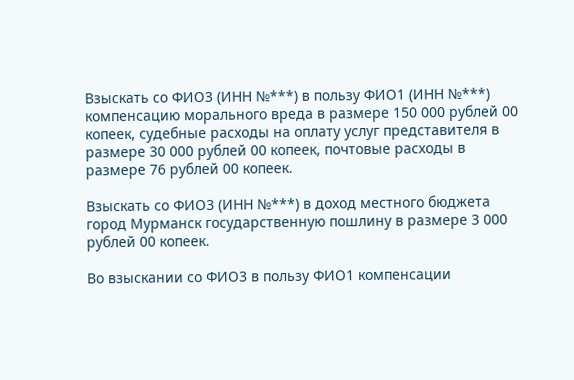Взыскать со ФИО3 (ИНН №***) в пользу ФИО1 (ИНН №***) компенсацию морального вреда в размере 150 000 рублей 00 копеек, судебные расходы на оплату услуг представителя в размере 30 000 рублей 00 копеек, почтовые расходы в размере 76 рублей 00 копеек.

Взыскать со ФИО3 (ИНН №***) в доход местного бюджета город Мурманск государственную пошлину в размере 3 000 рублей 00 копеек.

Во взыскании со ФИО3 в пользу ФИО1 компенсации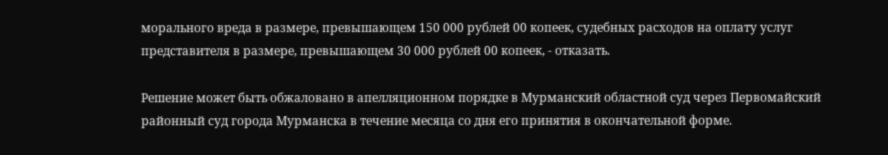морального вреда в размере, превышающем 150 000 рублей 00 копеек, судебных расходов на оплату услуг представителя в размере, превышающем 30 000 рублей 00 копеек, - отказать.

Решение может быть обжаловано в апелляционном порядке в Мурманский областной суд через Первомайский районный суд города Мурманска в течение месяца со дня его принятия в окончательной форме.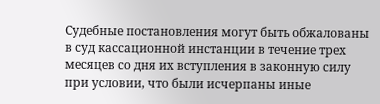Судебные постановления могут быть обжалованы в суд кассационной инстанции в течение трех месяцев со дня их вступления в законную силу при условии, что были исчерпаны иные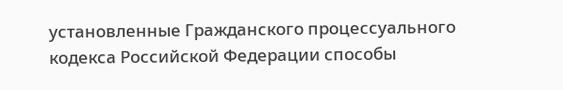установленные Гражданского процессуального кодекса Российской Федерации способы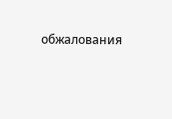обжалования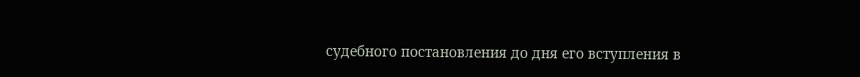судебного постановления до дня его вступления в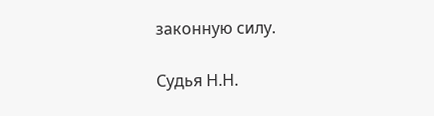законную силу.

Судья Н.Н.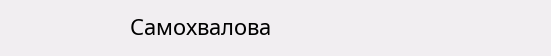Самохвалова